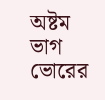অষ্টম ভাগ
ভোরের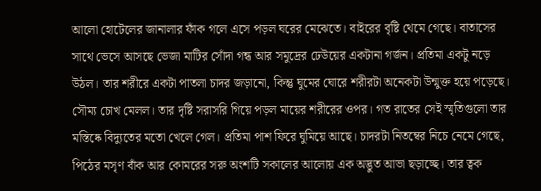আলো হোটেলের জানালার ফাঁক গলে এসে পড়ল ঘরের মেঝেতে। বাইরের বৃষ্টি থেমে গেছে। বাতাসের সাথে ভেসে আসছে ভেজা মাটির সোঁদা গন্ধ আর সমুদ্রের ঢেউয়ের একটানা গর্জন। প্রতিমা একটু নড়ে উঠল। তার শরীরে একটা পাতলা চাদর জড়ানো, কিন্তু ঘুমের ঘোরে শরীরটা অনেকটা উন্মুক্ত হয়ে পড়েছে।
সৌম্য চোখ মেলল। তার দৃষ্টি সরাসরি গিয়ে পড়ল মায়ের শরীরের ওপর। গত রাতের সেই স্মৃতিগুলো তার মস্তিষ্কে বিদ্যুতের মতো খেলে গেল। প্রতিমা পাশ ফিরে ঘুমিয়ে আছে। চাদরটা নিতম্বের নিচে নেমে গেছে, পিঠের মসৃণ বাঁক আর কোমরের সরু অংশটি সকালের আলোয় এক অদ্ভুত আভা ছড়াচ্ছে। তার ত্বক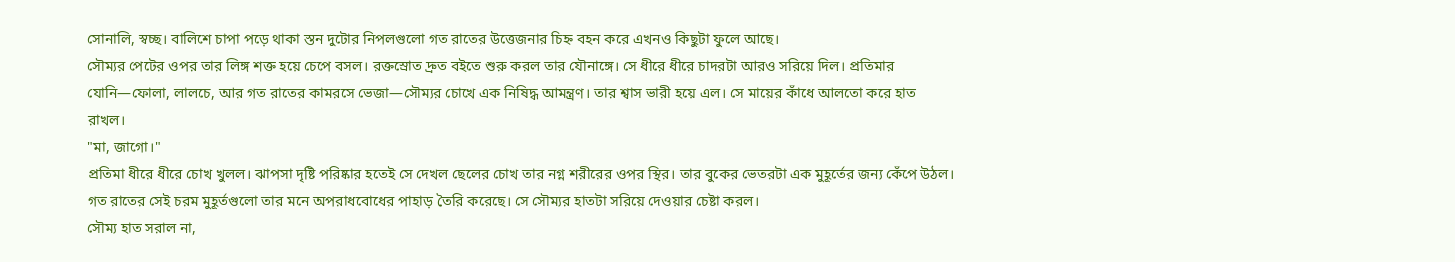সোনালি, স্বচ্ছ। বালিশে চাপা পড়ে থাকা স্তন দুটোর নিপলগুলো গত রাতের উত্তেজনার চিহ্ন বহন করে এখনও কিছুটা ফুলে আছে।
সৌম্যর পেটের ওপর তার লিঙ্গ শক্ত হয়ে চেপে বসল। রক্তস্রোত দ্রুত বইতে শুরু করল তার যৌনাঙ্গে। সে ধীরে ধীরে চাদরটা আরও সরিয়ে দিল। প্রতিমার যোনি—ফোলা, লালচে, আর গত রাতের কামরসে ভেজা—সৌম্যর চোখে এক নিষিদ্ধ আমন্ত্রণ। তার শ্বাস ভারী হয়ে এল। সে মায়ের কাঁধে আলতো করে হাত রাখল।
"মা, জাগো।"
প্রতিমা ধীরে ধীরে চোখ খুলল। ঝাপসা দৃষ্টি পরিষ্কার হতেই সে দেখল ছেলের চোখ তার নগ্ন শরীরের ওপর স্থির। তার বুকের ভেতরটা এক মুহূর্তের জন্য কেঁপে উঠল। গত রাতের সেই চরম মুহূর্তগুলো তার মনে অপরাধবোধের পাহাড় তৈরি করেছে। সে সৌম্যর হাতটা সরিয়ে দেওয়ার চেষ্টা করল।
সৌম্য হাত সরাল না,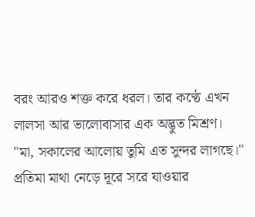বরং আরও শক্ত করে ধরল। তার কণ্ঠে এখন লালসা আর ভালোবাসার এক অদ্ভুত মিশ্রণ।
"মা, সকালের আলোয় তুমি এত সুন্দর লাগছে।"
প্রতিমা মাথা নেড়ে দূরে সরে যাওয়ার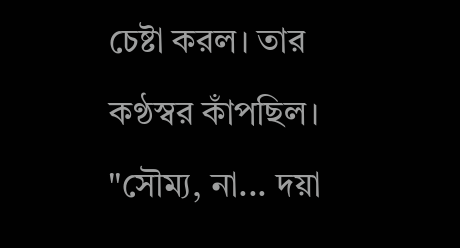চেষ্টা করল। তার কণ্ঠস্বর কাঁপছিল।
"সৌম্য, না... দয়া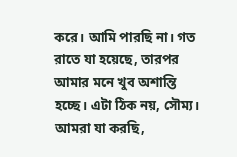করে। আমি পারছি না। গত রাতে যা হয়েছে, তারপর আমার মনে খুব অশান্তি হচ্ছে। এটা ঠিক নয়, সৌম্য। আমরা যা করছি,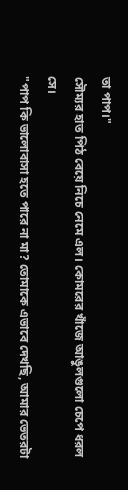তা পাপ।"
সৌম্যর হাত পিঠ বেয়ে নিচে নেমে এল। কোমরের খাঁজে আঙুলগুলো চেপে ধরল সে।
"পাপ কি ভালোবাসা হতে পারে না মা? তোমাকে এভাবে দেখছি, আমার ভেতরটা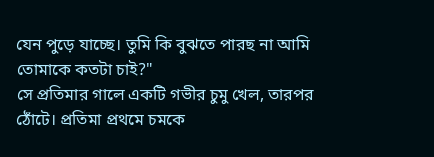যেন পুড়ে যাচ্ছে। তুমি কি বুঝতে পারছ না আমি তোমাকে কতটা চাই?"
সে প্রতিমার গালে একটি গভীর চুমু খেল, তারপর ঠোঁটে। প্রতিমা প্রথমে চমকে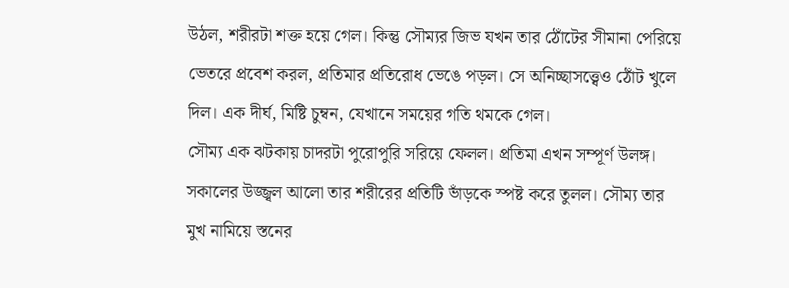উঠল, শরীরটা শক্ত হয়ে গেল। কিন্তু সৌম্যর জিভ যখন তার ঠোঁটের সীমানা পেরিয়ে ভেতরে প্রবেশ করল, প্রতিমার প্রতিরোধ ভেঙে পড়ল। সে অনিচ্ছাসত্ত্বেও ঠোঁট খুলে দিল। এক দীর্ঘ, মিষ্টি চুম্বন, যেখানে সময়ের গতি থমকে গেল।
সৌম্য এক ঝটকায় চাদরটা পুরোপুরি সরিয়ে ফেলল। প্রতিমা এখন সম্পূর্ণ উলঙ্গ। সকালের উজ্জ্বল আলো তার শরীরের প্রতিটি ভাঁড়কে স্পষ্ট করে তুলল। সৌম্য তার মুখ নামিয়ে স্তনের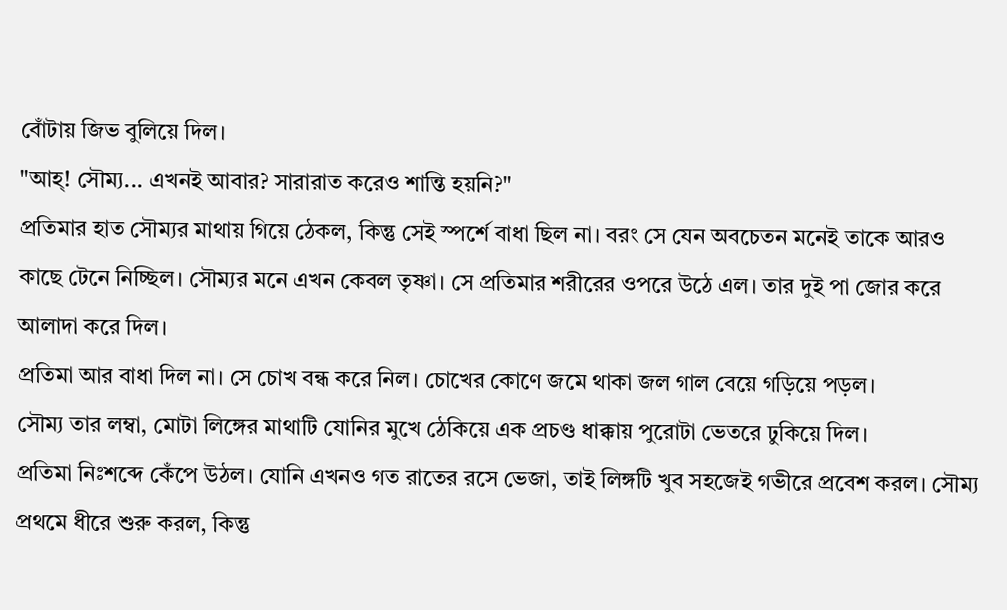বোঁটায় জিভ বুলিয়ে দিল।
"আহ্! সৌম্য... এখনই আবার? সারারাত করেও শান্তি হয়নি?"
প্রতিমার হাত সৌম্যর মাথায় গিয়ে ঠেকল, কিন্তু সেই স্পর্শে বাধা ছিল না। বরং সে যেন অবচেতন মনেই তাকে আরও কাছে টেনে নিচ্ছিল। সৌম্যর মনে এখন কেবল তৃষ্ণা। সে প্রতিমার শরীরের ওপরে উঠে এল। তার দুই পা জোর করে আলাদা করে দিল।
প্রতিমা আর বাধা দিল না। সে চোখ বন্ধ করে নিল। চোখের কোণে জমে থাকা জল গাল বেয়ে গড়িয়ে পড়ল।
সৌম্য তার লম্বা, মোটা লিঙ্গের মাথাটি যোনির মুখে ঠেকিয়ে এক প্রচণ্ড ধাক্কায় পুরোটা ভেতরে ঢুকিয়ে দিল।
প্রতিমা নিঃশব্দে কেঁপে উঠল। যোনি এখনও গত রাতের রসে ভেজা, তাই লিঙ্গটি খুব সহজেই গভীরে প্রবেশ করল। সৌম্য প্রথমে ধীরে শুরু করল, কিন্তু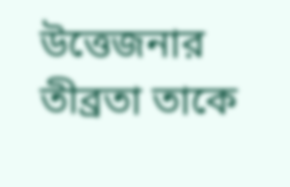উত্তেজনার তীব্রতা তাকে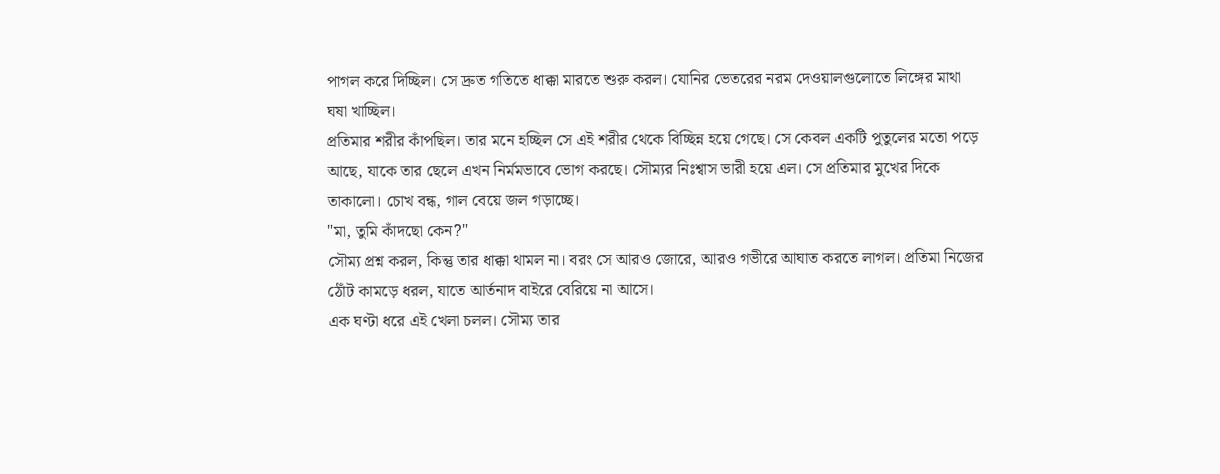পাগল করে দিচ্ছিল। সে দ্রুত গতিতে ধাক্কা মারতে শুরু করল। যোনির ভেতরের নরম দেওয়ালগুলোতে লিঙ্গের মাথা ঘষা খাচ্ছিল।
প্রতিমার শরীর কাঁপছিল। তার মনে হচ্ছিল সে এই শরীর থেকে বিচ্ছিন্ন হয়ে গেছে। সে কেবল একটি পুতুলের মতো পড়ে আছে, যাকে তার ছেলে এখন নির্মমভাবে ভোগ করছে। সৌম্যর নিঃশ্বাস ভারী হয়ে এল। সে প্রতিমার মুখের দিকে তাকালো। চোখ বন্ধ, গাল বেয়ে জল গড়াচ্ছে।
"মা, তুমি কাঁদছো কেন?"
সৌম্য প্রশ্ন করল, কিন্তু তার ধাক্কা থামল না। বরং সে আরও জোরে, আরও গভীরে আঘাত করতে লাগল। প্রতিমা নিজের ঠোঁট কামড়ে ধরল, যাতে আর্তনাদ বাইরে বেরিয়ে না আসে।
এক ঘণ্টা ধরে এই খেলা চলল। সৌম্য তার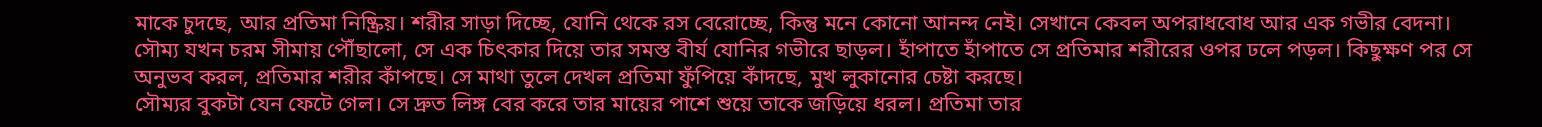মাকে চুদছে, আর প্রতিমা নিষ্ক্রিয়। শরীর সাড়া দিচ্ছে, যোনি থেকে রস বেরোচ্ছে, কিন্তু মনে কোনো আনন্দ নেই। সেখানে কেবল অপরাধবোধ আর এক গভীর বেদনা।
সৌম্য যখন চরম সীমায় পৌঁছালো, সে এক চিৎকার দিয়ে তার সমস্ত বীর্য যোনির গভীরে ছাড়ল। হাঁপাতে হাঁপাতে সে প্রতিমার শরীরের ওপর ঢলে পড়ল। কিছুক্ষণ পর সে অনুভব করল, প্রতিমার শরীর কাঁপছে। সে মাথা তুলে দেখল প্রতিমা ফুঁপিয়ে কাঁদছে, মুখ লুকানোর চেষ্টা করছে।
সৌম্যর বুকটা যেন ফেটে গেল। সে দ্রুত লিঙ্গ বের করে তার মায়ের পাশে শুয়ে তাকে জড়িয়ে ধরল। প্রতিমা তার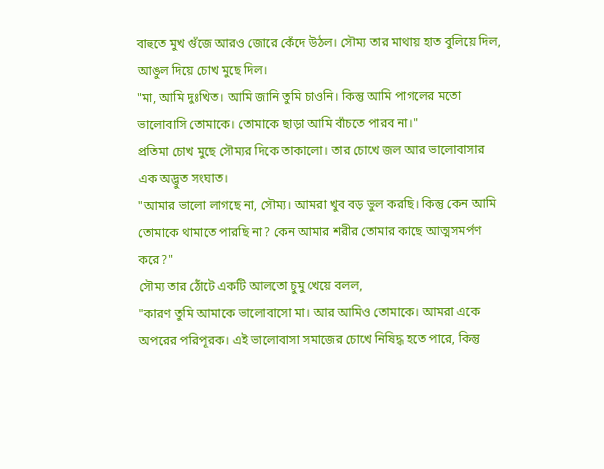বাহুতে মুখ গুঁজে আরও জোরে কেঁদে উঠল। সৌম্য তার মাথায় হাত বুলিয়ে দিল, আঙুল দিয়ে চোখ মুছে দিল।
"মা, আমি দুঃখিত। আমি জানি তুমি চাওনি। কিন্তু আমি পাগলের মতো ভালোবাসি তোমাকে। তোমাকে ছাড়া আমি বাঁচতে পারব না।"
প্রতিমা চোখ মুছে সৌম্যর দিকে তাকালো। তার চোখে জল আর ভালোবাসার এক অদ্ভুত সংঘাত।
"আমার ভালো লাগছে না, সৌম্য। আমরা খুব বড় ভুল করছি। কিন্তু কেন আমি তোমাকে থামাতে পারছি না? কেন আমার শরীর তোমার কাছে আত্মসমর্পণ করে?"
সৌম্য তার ঠোঁটে একটি আলতো চুমু খেয়ে বলল,
"কারণ তুমি আমাকে ভালোবাসো মা। আর আমিও তোমাকে। আমরা একে অপরের পরিপূরক। এই ভালোবাসা সমাজের চোখে নিষিদ্ধ হতে পারে, কিন্তু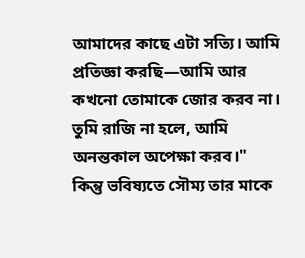আমাদের কাছে এটা সত্যি। আমি প্রতিজ্ঞা করছি—আমি আর কখনো তোমাকে জোর করব না। তুমি রাজি না হলে, আমি অনন্তকাল অপেক্ষা করব।"
কিন্তু ভবিষ্যতে সৌম্য তার মাকে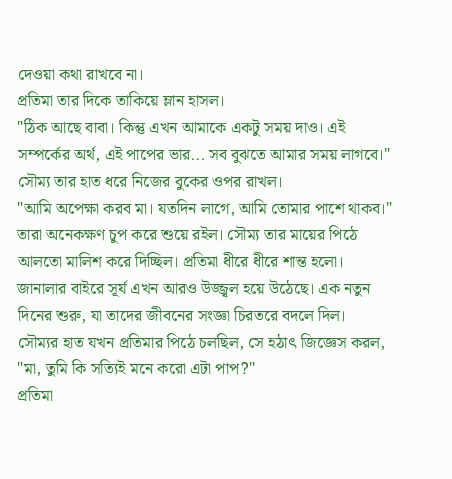দেওয়া কথা রাখবে না।
প্রতিমা তার দিকে তাকিয়ে ম্লান হাসল।
"ঠিক আছে বাবা। কিন্তু এখন আমাকে একটু সময় দাও। এই সম্পর্কের অর্থ, এই পাপের ভার... সব বুঝতে আমার সময় লাগবে।"
সৌম্য তার হাত ধরে নিজের বুকের ওপর রাখল।
"আমি অপেক্ষা করব মা। যতদিন লাগে, আমি তোমার পাশে থাকব।"
তারা অনেকক্ষণ চুপ করে শুয়ে রইল। সৌম্য তার মায়ের পিঠে আলতো মালিশ করে দিচ্ছিল। প্রতিমা ধীরে ধীরে শান্ত হলো। জানালার বাইরে সূর্য এখন আরও উজ্জ্বল হয়ে উঠেছে। এক নতুন দিনের শুরু, যা তাদের জীবনের সংজ্ঞা চিরতরে বদলে দিল।
সৌম্যর হাত যখন প্রতিমার পিঠে চলছিল, সে হঠাৎ জিজ্ঞেস করল,
"মা, তুমি কি সত্যিই মনে করো এটা পাপ?"
প্রতিমা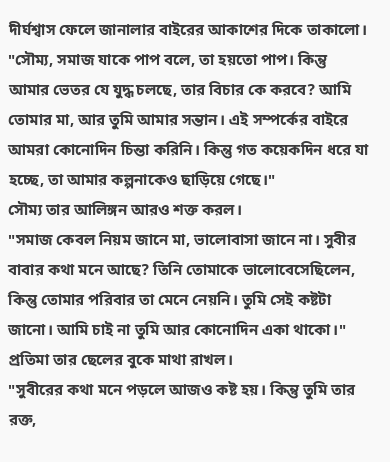দীর্ঘশ্বাস ফেলে জানালার বাইরের আকাশের দিকে তাকালো।
"সৌম্য, সমাজ যাকে পাপ বলে, তা হয়তো পাপ। কিন্তু আমার ভেতর যে যুদ্ধ চলছে, তার বিচার কে করবে? আমি তোমার মা, আর তুমি আমার সন্তান। এই সম্পর্কের বাইরে আমরা কোনোদিন চিন্তা করিনি। কিন্তু গত কয়েকদিন ধরে যা হচ্ছে, তা আমার কল্পনাকেও ছাড়িয়ে গেছে।"
সৌম্য তার আলিঙ্গন আরও শক্ত করল।
"সমাজ কেবল নিয়ম জানে মা, ভালোবাসা জানে না। সুবীর বাবার কথা মনে আছে? তিনি তোমাকে ভালোবেসেছিলেন, কিন্তু তোমার পরিবার তা মেনে নেয়নি। তুমি সেই কষ্টটা জানো। আমি চাই না তুমি আর কোনোদিন একা থাকো।"
প্রতিমা তার ছেলের বুকে মাথা রাখল।
"সুবীরের কথা মনে পড়লে আজও কষ্ট হয়। কিন্তু তুমি তার রক্ত,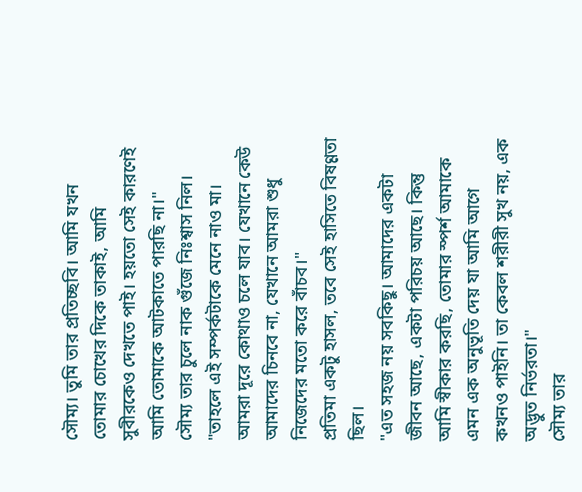সৌম্য। তুমি তার প্রতিচ্ছবি। আমি যখন তোমার চোখের দিকে তাকাই, আমি সুবীরকেও দেখতে পাই। হয়তো সেই কারণেই আমি তোমাকে আটকাতে পারছি না।"
সৌম্য তার চুলে নাক গুঁজে নিঃশ্বাস নিল।
"তাহলে এই সম্পর্কটাকে মেনে নাও মা। আমরা দূরে কোথাও চলে যাব। যেখানে কেউ আমাদের চিনবে না, যেখানে আমরা শুধু নিজেদের মতো করে বাঁচব।"
প্রতিমা একটু হাসল, তবে সেই হাসিতে বিষণ্ণতা ছিল।
"এত সহজ নয় সবকিছু। আমাদের একটা জীবন আছে, একটা পরিচয় আছে। কিন্তু আমি স্বীকার করছি, তোমার স্পর্শ আমাকে এমন এক অনুভূতি দেয় যা আমি আগে কখনও পাইনি। তা কেবল শরীরী সুখ নয়, এক অদ্ভুত নির্ভরতা।"
সৌম্য তার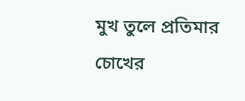মুখ তুলে প্রতিমার চোখের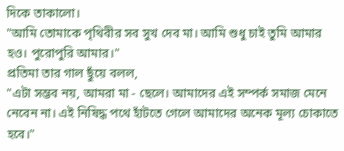দিকে তাকালো।
"আমি তোমাকে পৃথিবীর সব সুখ দেব মা। আমি শুধু চাই তুমি আমার হও। পুরোপুরি আমার।"
প্রতিমা তার গাল ছুঁয়ে বলল,
"এটা সম্ভব নয়, আমরা মা - ছেলে। আমাদের এই সম্পর্ক সমাজ মেনে নেবেন না। এই নিষিদ্ধ পথে হাঁটতে গেলে আমাদের অনেক মূল্য চোকাতে হবে।"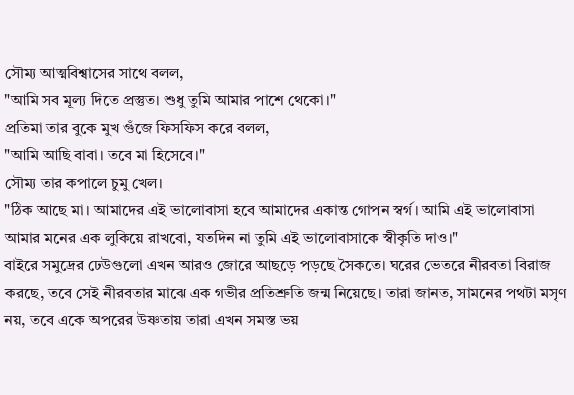সৌম্য আত্মবিশ্বাসের সাথে বলল,
"আমি সব মূল্য দিতে প্রস্তুত। শুধু তুমি আমার পাশে থেকো।"
প্রতিমা তার বুকে মুখ গুঁজে ফিসফিস করে বলল,
"আমি আছি বাবা। তবে মা হিসেবে।"
সৌম্য তার কপালে চুমু খেল।
"ঠিক আছে মা। আমাদের এই ভালোবাসা হবে আমাদের একান্ত গোপন স্বর্গ। আমি এই ভালোবাসা আমার মনের এক লুকিয়ে রাখবো, যতদিন না তুমি এই ভালোবাসাকে স্বীকৃতি দাও।"
বাইরে সমুদ্রের ঢেউগুলো এখন আরও জোরে আছড়ে পড়ছে সৈকতে। ঘরের ভেতরে নীরবতা বিরাজ করছে, তবে সেই নীরবতার মাঝে এক গভীর প্রতিশ্রুতি জন্ম নিয়েছে। তারা জানত, সামনের পথটা মসৃণ নয়, তবে একে অপরের উষ্ণতায় তারা এখন সমস্ত ভয়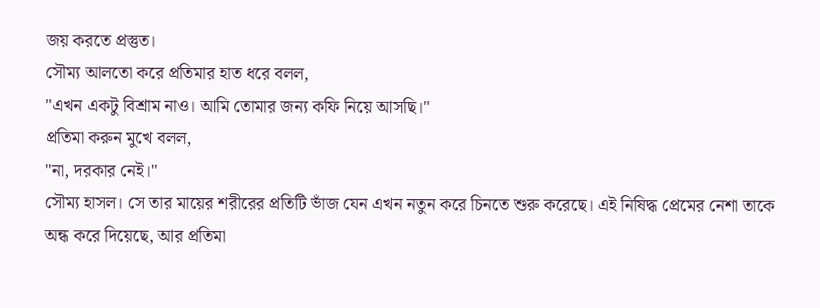জয় করতে প্রস্তুত।
সৌম্য আলতো করে প্রতিমার হাত ধরে বলল,
"এখন একটু বিশ্রাম নাও। আমি তোমার জন্য কফি নিয়ে আসছি।"
প্রতিমা করুন মুখে বলল,
"না, দরকার নেই।"
সৌম্য হাসল। সে তার মায়ের শরীরের প্রতিটি ভাঁজ যেন এখন নতুন করে চিনতে শুরু করেছে। এই নিষিদ্ধ প্রেমের নেশা তাকে অন্ধ করে দিয়েছে, আর প্রতিমা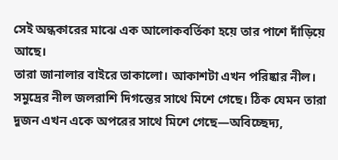সেই অন্ধকারের মাঝে এক আলোকবর্তিকা হয়ে তার পাশে দাঁড়িয়ে আছে।
তারা জানালার বাইরে তাকালো। আকাশটা এখন পরিষ্কার নীল। সমুদ্রের নীল জলরাশি দিগন্তের সাথে মিশে গেছে। ঠিক যেমন তারা দুজন এখন একে অপরের সাথে মিশে গেছে—অবিচ্ছেদ্য,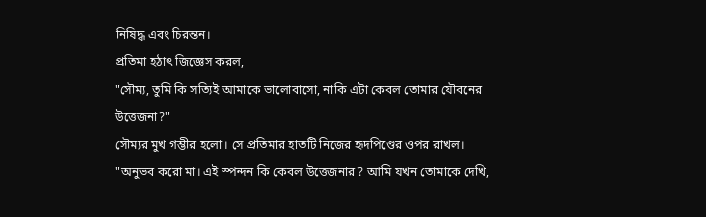নিষিদ্ধ এবং চিরন্তন।
প্রতিমা হঠাৎ জিজ্ঞেস করল,
"সৌম্য, তুমি কি সত্যিই আমাকে ভালোবাসো, নাকি এটা কেবল তোমার যৌবনের উত্তেজনা?"
সৌম্যর মুখ গম্ভীর হলো। সে প্রতিমার হাতটি নিজের হৃদপিণ্ডের ওপর রাখল।
"অনুভব করো মা। এই স্পন্দন কি কেবল উত্তেজনার? আমি যখন তোমাকে দেখি,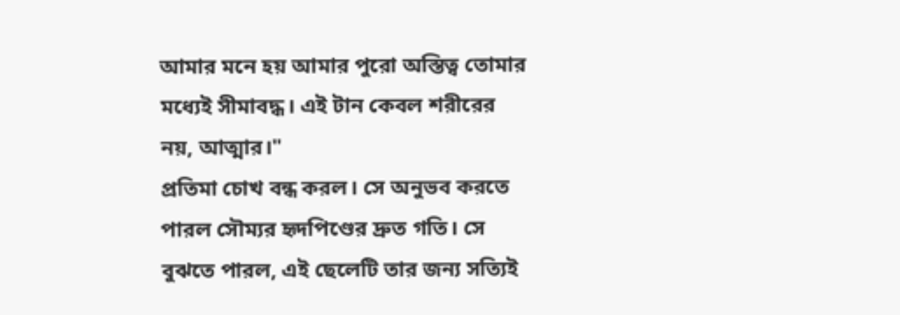আমার মনে হয় আমার পুরো অস্তিত্ব তোমার মধ্যেই সীমাবদ্ধ। এই টান কেবল শরীরের নয়, আত্মার।"
প্রতিমা চোখ বন্ধ করল। সে অনুভব করতে পারল সৌম্যর হৃদপিণ্ডের দ্রুত গতি। সে বুঝতে পারল, এই ছেলেটি তার জন্য সত্যিই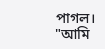পাগল।
"আমি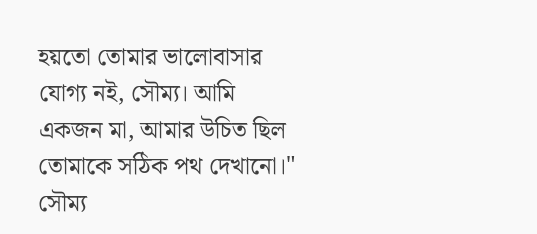হয়তো তোমার ভালোবাসার যোগ্য নই, সৌম্য। আমি একজন মা, আমার উচিত ছিল তোমাকে সঠিক পথ দেখানো।"
সৌম্য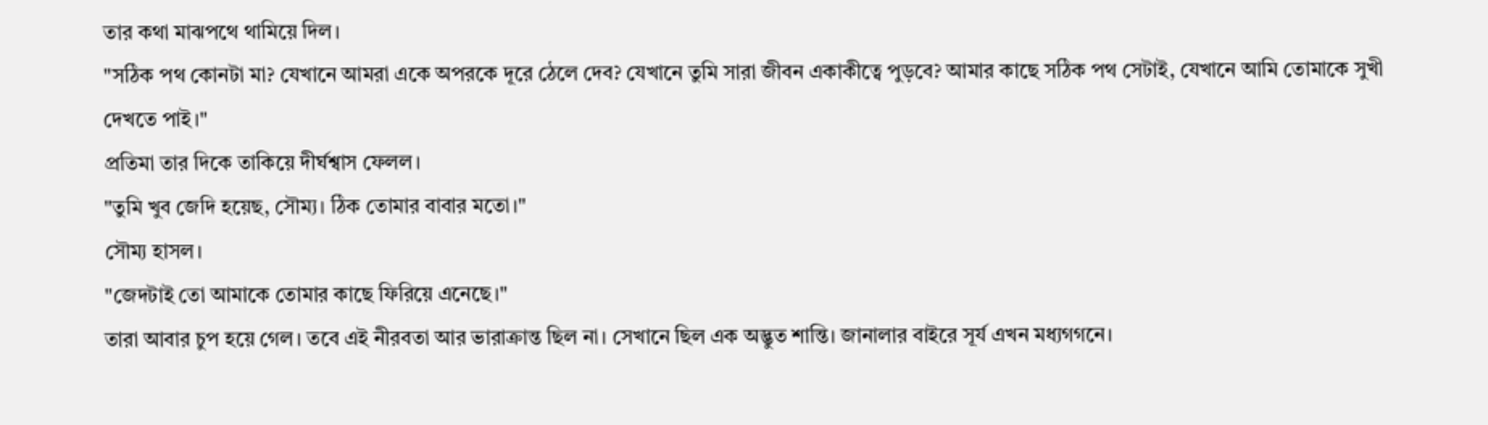তার কথা মাঝপথে থামিয়ে দিল।
"সঠিক পথ কোনটা মা? যেখানে আমরা একে অপরকে দূরে ঠেলে দেব? যেখানে তুমি সারা জীবন একাকীত্বে পুড়বে? আমার কাছে সঠিক পথ সেটাই, যেখানে আমি তোমাকে সুখী দেখতে পাই।"
প্রতিমা তার দিকে তাকিয়ে দীর্ঘশ্বাস ফেলল।
"তুমি খুব জেদি হয়েছ, সৌম্য। ঠিক তোমার বাবার মতো।"
সৌম্য হাসল।
"জেদটাই তো আমাকে তোমার কাছে ফিরিয়ে এনেছে।"
তারা আবার চুপ হয়ে গেল। তবে এই নীরবতা আর ভারাক্রান্ত ছিল না। সেখানে ছিল এক অদ্ভুত শান্তি। জানালার বাইরে সূর্য এখন মধ্যগগনে।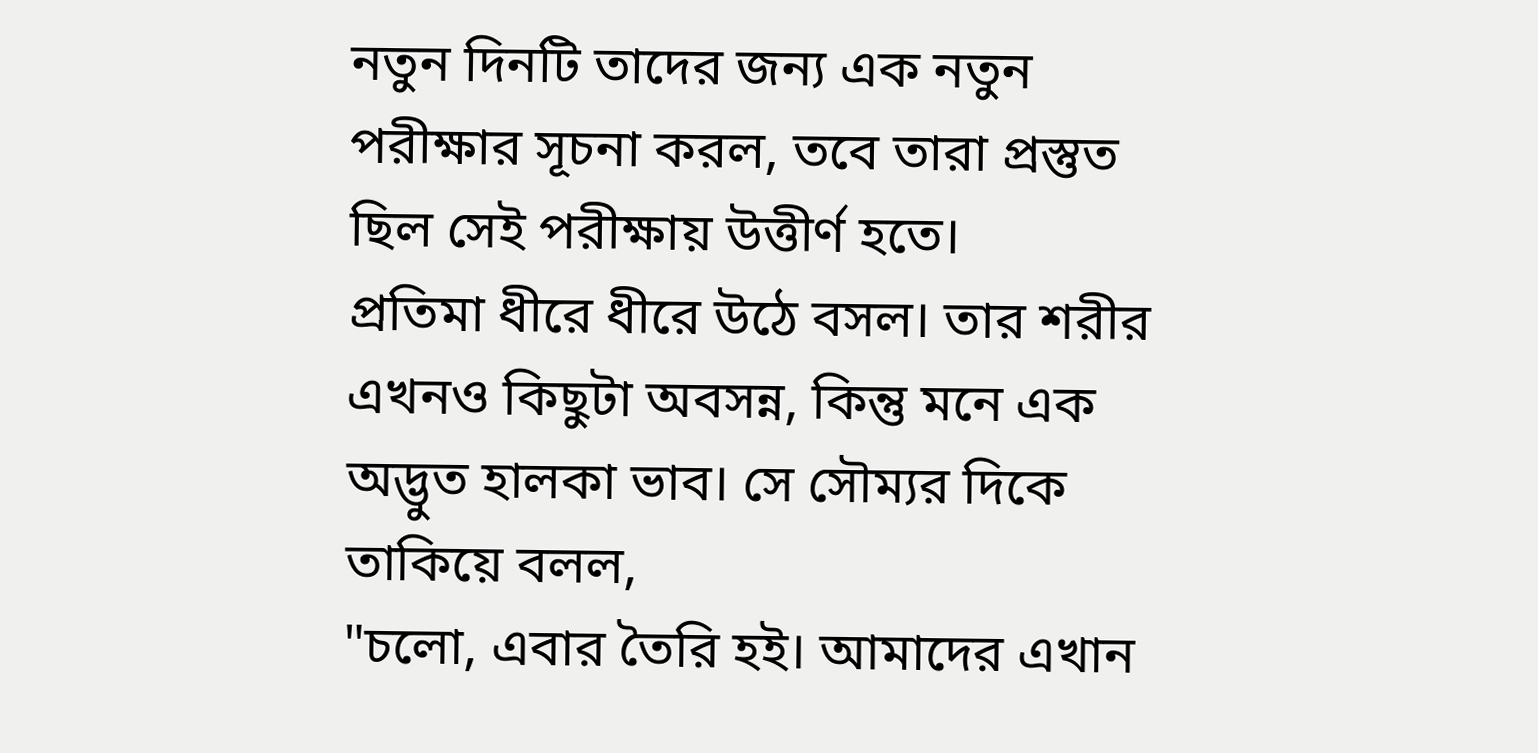নতুন দিনটি তাদের জন্য এক নতুন পরীক্ষার সূচনা করল, তবে তারা প্রস্তুত ছিল সেই পরীক্ষায় উত্তীর্ণ হতে।
প্রতিমা ধীরে ধীরে উঠে বসল। তার শরীর এখনও কিছুটা অবসন্ন, কিন্তু মনে এক অদ্ভুত হালকা ভাব। সে সৌম্যর দিকে তাকিয়ে বলল,
"চলো, এবার তৈরি হই। আমাদের এখান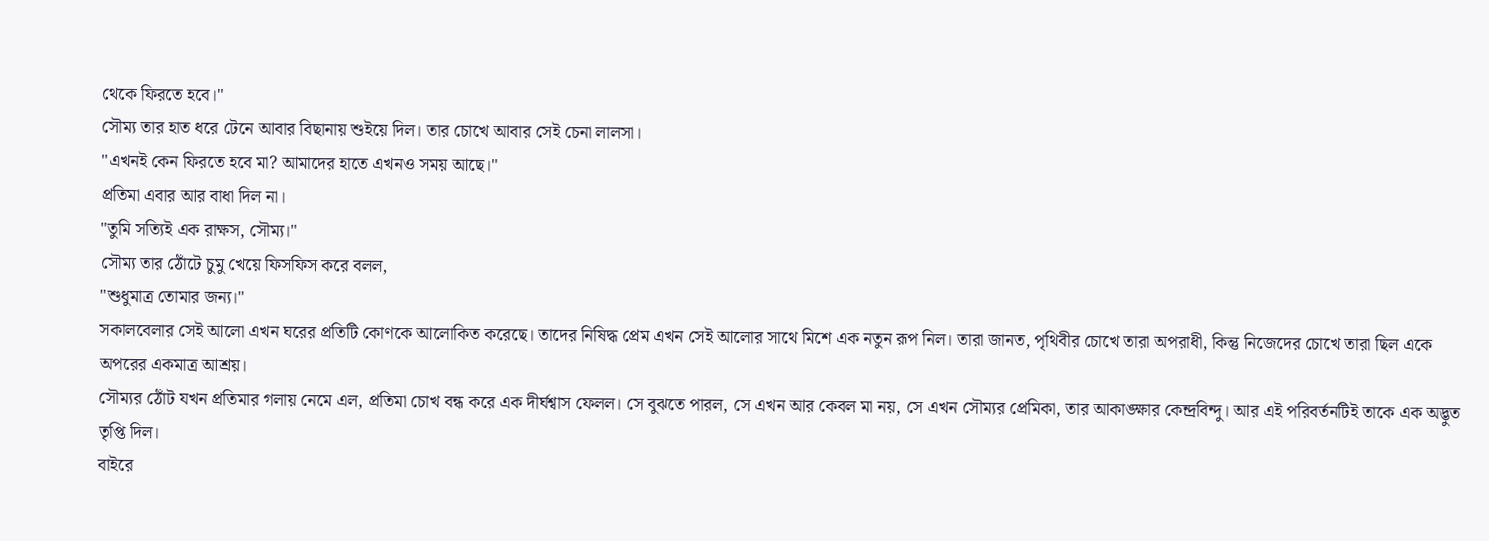থেকে ফিরতে হবে।"
সৌম্য তার হাত ধরে টেনে আবার বিছানায় শুইয়ে দিল। তার চোখে আবার সেই চেনা লালসা।
"এখনই কেন ফিরতে হবে মা? আমাদের হাতে এখনও সময় আছে।"
প্রতিমা এবার আর বাধা দিল না।
"তুমি সত্যিই এক রাক্ষস, সৌম্য।"
সৌম্য তার ঠোঁটে চুমু খেয়ে ফিসফিস করে বলল,
"শুধুমাত্র তোমার জন্য।"
সকালবেলার সেই আলো এখন ঘরের প্রতিটি কোণকে আলোকিত করেছে। তাদের নিষিদ্ধ প্রেম এখন সেই আলোর সাথে মিশে এক নতুন রূপ নিল। তারা জানত, পৃথিবীর চোখে তারা অপরাধী, কিন্তু নিজেদের চোখে তারা ছিল একে অপরের একমাত্র আশ্রয়।
সৌম্যর ঠোঁট যখন প্রতিমার গলায় নেমে এল, প্রতিমা চোখ বন্ধ করে এক দীর্ঘশ্বাস ফেলল। সে বুঝতে পারল, সে এখন আর কেবল মা নয়, সে এখন সৌম্যর প্রেমিকা, তার আকাঙ্ক্ষার কেন্দ্রবিন্দু। আর এই পরিবর্তনটিই তাকে এক অদ্ভুত তৃপ্তি দিল।
বাইরে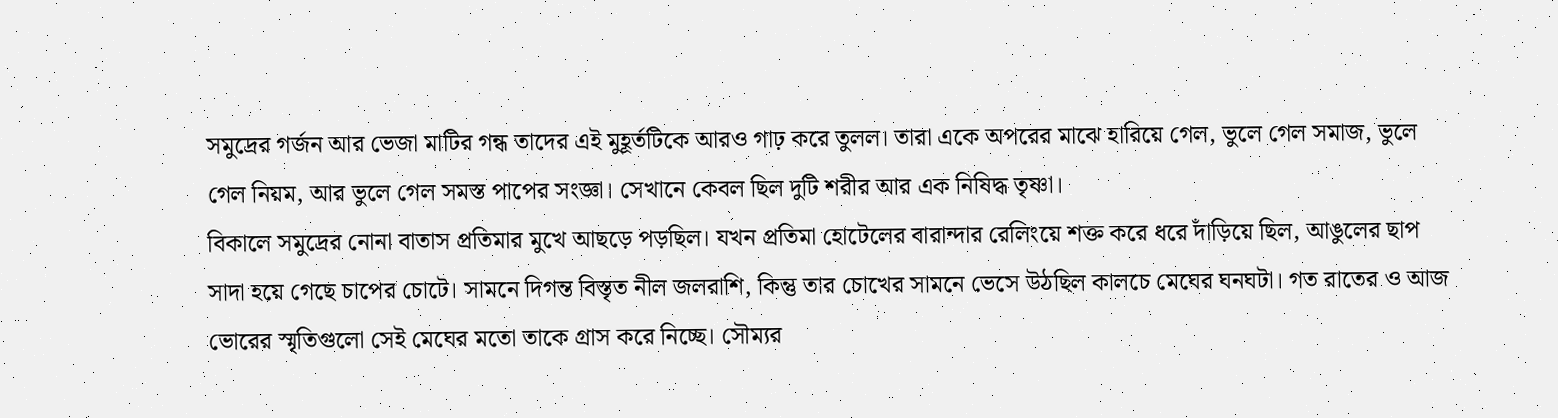সমুদ্রের গর্জন আর ভেজা মাটির গন্ধ তাদের এই মুহূর্তটিকে আরও গাঢ় করে তুলল। তারা একে অপরের মাঝে হারিয়ে গেল, ভুলে গেল সমাজ, ভুলে গেল নিয়ম, আর ভুলে গেল সমস্ত পাপের সংজ্ঞা। সেখানে কেবল ছিল দুটি শরীর আর এক নিষিদ্ধ তৃষ্ণা।
বিকালে সমুদ্রের নোনা বাতাস প্রতিমার মুখে আছড়ে পড়ছিল। যখন প্রতিমা হোটেলের বারান্দার রেলিংয়ে শক্ত করে ধরে দাঁড়িয়ে ছিল, আঙুলের ছাপ সাদা হয়ে গেছে চাপের চোটে। সামনে দিগন্ত বিস্তৃত নীল জলরাশি, কিন্তু তার চোখের সামনে ভেসে উঠছিল কালচে মেঘের ঘনঘটা। গত রাতের ও আজ ভোরের স্মৃতিগুলো সেই মেঘের মতো তাকে গ্রাস করে নিচ্ছে। সৌম্যর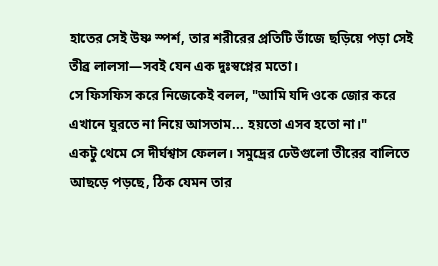হাতের সেই উষ্ণ স্পর্শ, তার শরীরের প্রতিটি ভাঁজে ছড়িয়ে পড়া সেই তীব্র লালসা—সবই যেন এক দুঃস্বপ্নের মতো।
সে ফিসফিস করে নিজেকেই বলল, "আমি যদি ওকে জোর করে এখানে ঘুরতে না নিয়ে আসতাম... হয়তো এসব হতো না।"
একটু থেমে সে দীর্ঘশ্বাস ফেলল। সমুদ্রের ঢেউগুলো তীরের বালিতে আছড়ে পড়ছে, ঠিক যেমন তার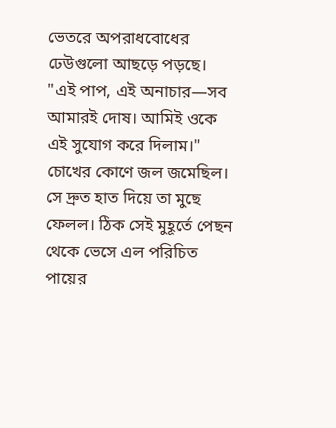ভেতরে অপরাধবোধের ঢেউগুলো আছড়ে পড়ছে।
"এই পাপ, এই অনাচার—সব আমারই দোষ। আমিই ওকে এই সুযোগ করে দিলাম।"
চোখের কোণে জল জমেছিল। সে দ্রুত হাত দিয়ে তা মুছে ফেলল। ঠিক সেই মুহূর্তে পেছন থেকে ভেসে এল পরিচিত পায়ের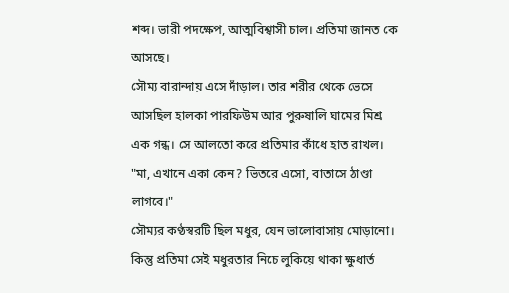শব্দ। ভারী পদক্ষেপ, আত্মবিশ্বাসী চাল। প্রতিমা জানত কে আসছে।
সৌম্য বারান্দায় এসে দাঁড়াল। তার শরীর থেকে ভেসে আসছিল হালকা পারফিউম আর পুরুষালি ঘামের মিশ্র এক গন্ধ। সে আলতো করে প্রতিমার কাঁধে হাত রাখল।
"মা, এখানে একা কেন? ভিতরে এসো, বাতাসে ঠাণ্ডা লাগবে।"
সৌম্যর কণ্ঠস্বরটি ছিল মধুর, যেন ভালোবাসায় মোড়ানো। কিন্তু প্রতিমা সেই মধুরতার নিচে লুকিয়ে থাকা ক্ষুধার্ত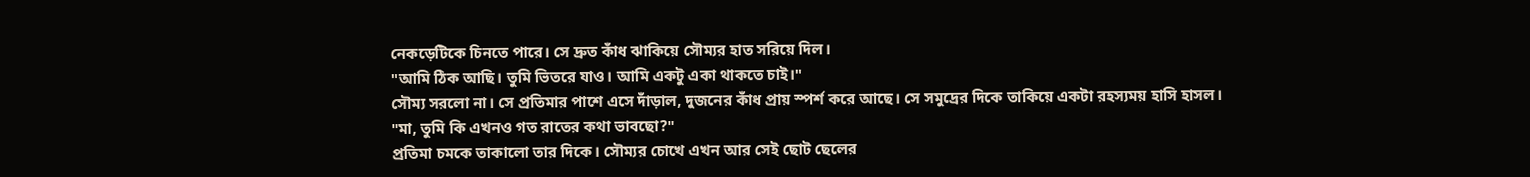নেকড়েটিকে চিনতে পারে। সে দ্রুত কাঁধ ঝাকিয়ে সৌম্যর হাত সরিয়ে দিল।
"আমি ঠিক আছি। তুমি ভিতরে যাও। আমি একটু একা থাকতে চাই।"
সৌম্য সরলো না। সে প্রতিমার পাশে এসে দাঁড়াল, দুজনের কাঁধ প্রায় স্পর্শ করে আছে। সে সমুদ্রের দিকে তাকিয়ে একটা রহস্যময় হাসি হাসল।
"মা, তুমি কি এখনও গত রাতের কথা ভাবছো?"
প্রতিমা চমকে তাকালো তার দিকে। সৌম্যর চোখে এখন আর সেই ছোট ছেলের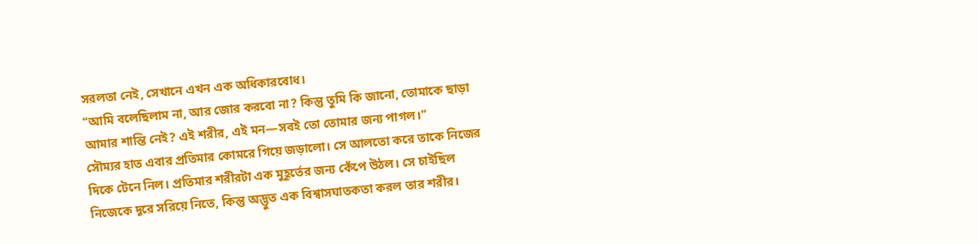সরলতা নেই, সেখানে এখন এক অধিকারবোধ।
"আমি বলেছিলাম না, আর জোর করবো না? কিন্তু তুমি কি জানো, তোমাকে ছাড়া আমার শান্তি নেই? এই শরীর, এই মন—সবই তো তোমার জন্য পাগল।"
সৌম্যর হাত এবার প্রতিমার কোমরে গিয়ে জড়ালো। সে আলতো করে তাকে নিজের দিকে টেনে নিল। প্রতিমার শরীরটা এক মুহূর্তের জন্য কেঁপে উঠল। সে চাইছিল নিজেকে দূরে সরিয়ে নিতে, কিন্তু অদ্ভুত এক বিশ্বাসঘাতকতা করল তার শরীর।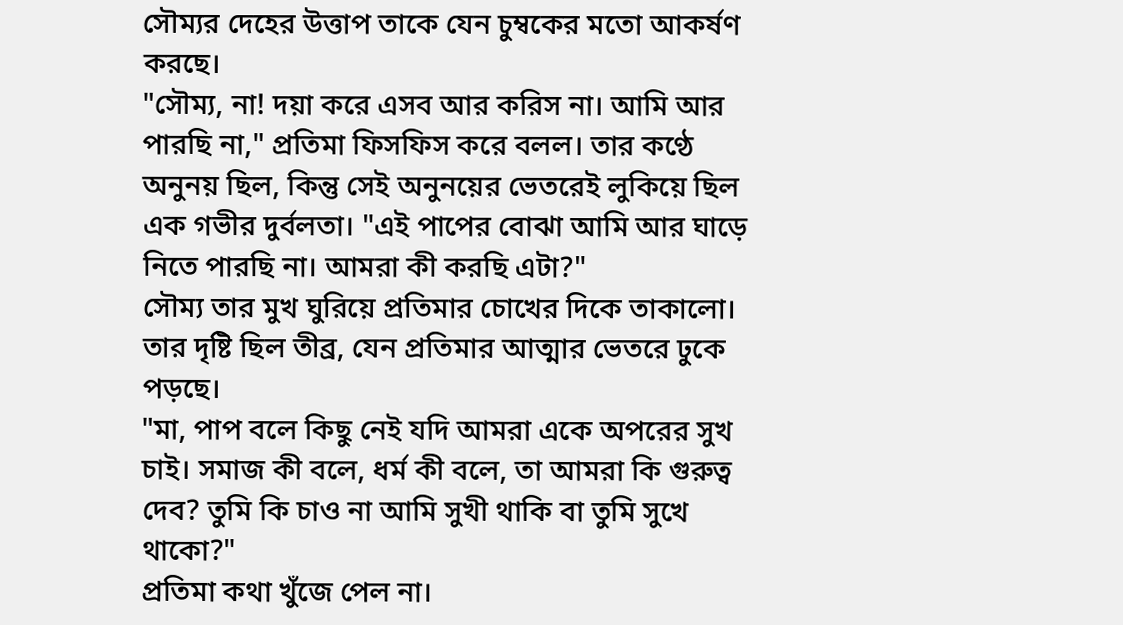সৌম্যর দেহের উত্তাপ তাকে যেন চুম্বকের মতো আকর্ষণ করছে।
"সৌম্য, না! দয়া করে এসব আর করিস না। আমি আর পারছি না," প্রতিমা ফিসফিস করে বলল। তার কণ্ঠে অনুনয় ছিল, কিন্তু সেই অনুনয়ের ভেতরেই লুকিয়ে ছিল এক গভীর দুর্বলতা। "এই পাপের বোঝা আমি আর ঘাড়ে নিতে পারছি না। আমরা কী করছি এটা?"
সৌম্য তার মুখ ঘুরিয়ে প্রতিমার চোখের দিকে তাকালো। তার দৃষ্টি ছিল তীব্র, যেন প্রতিমার আত্মার ভেতরে ঢুকে পড়ছে।
"মা, পাপ বলে কিছু নেই যদি আমরা একে অপরের সুখ চাই। সমাজ কী বলে, ধর্ম কী বলে, তা আমরা কি গুরুত্ব দেব? তুমি কি চাও না আমি সুখী থাকি বা তুমি সুখে থাকো?"
প্রতিমা কথা খুঁজে পেল না।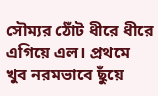সৌম্যর ঠোঁট ধীরে ধীরে এগিয়ে এল। প্রথমে খুব নরমভাবে ছুঁয়ে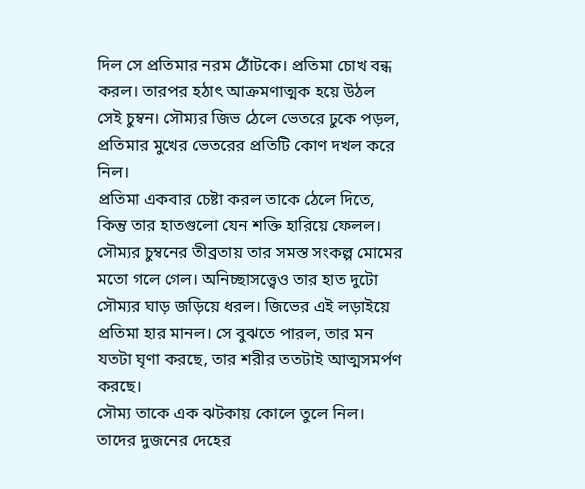দিল সে প্রতিমার নরম ঠোঁটকে। প্রতিমা চোখ বন্ধ করল। তারপর হঠাৎ আক্রমণাত্মক হয়ে উঠল সেই চুম্বন। সৌম্যর জিভ ঠেলে ভেতরে ঢুকে পড়ল, প্রতিমার মুখের ভেতরের প্রতিটি কোণ দখল করে নিল।
প্রতিমা একবার চেষ্টা করল তাকে ঠেলে দিতে, কিন্তু তার হাতগুলো যেন শক্তি হারিয়ে ফেলল। সৌম্যর চুম্বনের তীব্রতায় তার সমস্ত সংকল্প মোমের মতো গলে গেল। অনিচ্ছাসত্ত্বেও তার হাত দুটো সৌম্যর ঘাড় জড়িয়ে ধরল। জিভের এই লড়াইয়ে প্রতিমা হার মানল। সে বুঝতে পারল, তার মন যতটা ঘৃণা করছে, তার শরীর ততটাই আত্মসমর্পণ করছে।
সৌম্য তাকে এক ঝটকায় কোলে তুলে নিল। তাদের দুজনের দেহের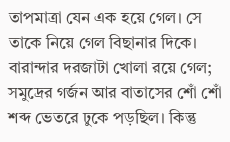তাপমাত্রা যেন এক হয়ে গেল। সে তাকে নিয়ে গেল বিছানার দিকে। বারান্দার দরজাটা খোলা রয়ে গেল; সমুদ্রের গর্জন আর বাতাসের শোঁ শোঁ শব্দ ভেতরে ঢুকে পড়ছিল। কিন্তু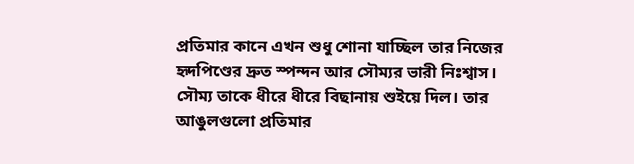প্রতিমার কানে এখন শুধু শোনা যাচ্ছিল তার নিজের হৃদপিণ্ডের দ্রুত স্পন্দন আর সৌম্যর ভারী নিঃশ্বাস।
সৌম্য তাকে ধীরে ধীরে বিছানায় শুইয়ে দিল। তার আঙুলগুলো প্রতিমার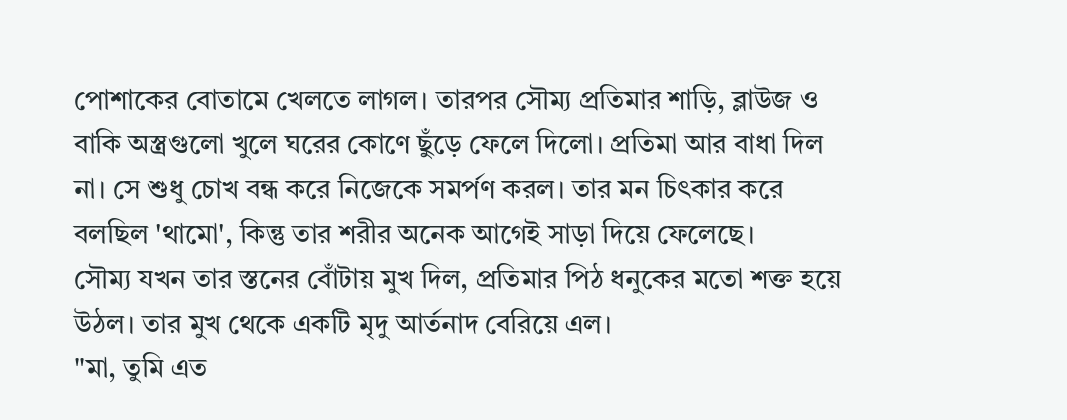পোশাকের বোতামে খেলতে লাগল। তারপর সৌম্য প্রতিমার শাড়ি, ব্লাউজ ও বাকি অস্ত্রগুলো খুলে ঘরের কোণে ছুঁড়ে ফেলে দিলো। প্রতিমা আর বাধা দিল না। সে শুধু চোখ বন্ধ করে নিজেকে সমর্পণ করল। তার মন চিৎকার করে বলছিল 'থামো', কিন্তু তার শরীর অনেক আগেই সাড়া দিয়ে ফেলেছে।
সৌম্য যখন তার স্তনের বোঁটায় মুখ দিল, প্রতিমার পিঠ ধনুকের মতো শক্ত হয়ে উঠল। তার মুখ থেকে একটি মৃদু আর্তনাদ বেরিয়ে এল।
"মা, তুমি এত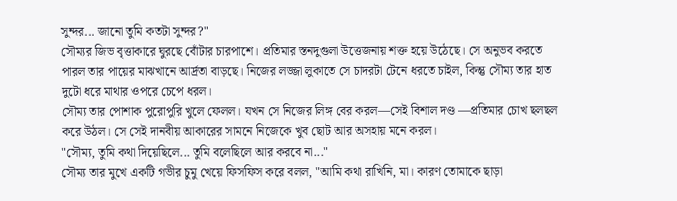সুন্দর... জানো তুমি কতটা সুন্দর?"
সৌম্যর জিভ বৃত্তাকারে ঘুরছে বোঁটার চারপাশে। প্রতিমার স্তনদুগুলা উত্তেজনায় শক্ত হয়ে উঠেছে। সে অনুভব করতে পারল তার পায়ের মাঝখানে আর্দ্রতা বাড়ছে। নিজের লজ্জা লুকাতে সে চাদরটা টেনে ধরতে চাইল, কিন্তু সৌম্য তার হাত দুটো ধরে মাথার ওপরে চেপে ধরল।
সৌম্য তার পোশাক পুরোপুরি খুলে ফেলল। যখন সে নিজের লিঙ্গ বের করল—সেই বিশাল দণ্ড —প্রতিমার চোখ ছলছল করে উঠল। সে সেই দানবীয় আকারের সামনে নিজেকে খুব ছোট আর অসহায় মনে করল।
"সৌম্য, তুমি কথা দিয়েছিলে... তুমি বলেছিলে আর করবে না..."
সৌম্য তার মুখে একটি গভীর চুমু খেয়ে ফিসফিস করে বলল, "আমি কথা রাখিনি, মা। কারণ তোমাকে ছাড়া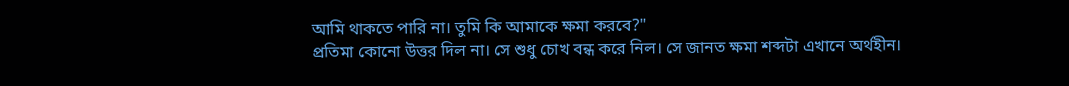আমি থাকতে পারি না। তুমি কি আমাকে ক্ষমা করবে?"
প্রতিমা কোনো উত্তর দিল না। সে শুধু চোখ বন্ধ করে নিল। সে জানত ক্ষমা শব্দটা এখানে অর্থহীন।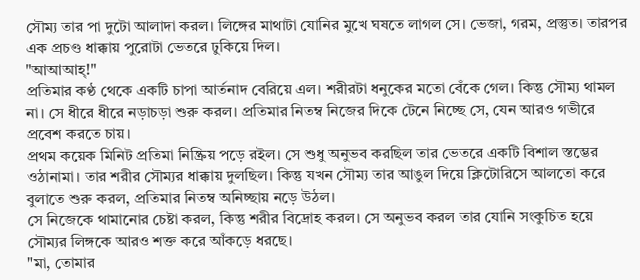সৌম্য তার পা দুটো আলাদা করল। লিঙ্গের মাথাটা যোনির মুখে ঘষতে লাগল সে। ভেজা, গরম, প্রস্তুত। তারপর এক প্রচণ্ড ধাক্কায় পুরোটা ভেতরে ঢুকিয়ে দিল।
"আআআহ্!"
প্রতিমার কণ্ঠ থেকে একটি চাপা আর্তনাদ বেরিয়ে এল। শরীরটা ধনুকের মতো বেঁকে গেল। কিন্তু সৌম্য থামল না। সে ধীরে ধীরে নড়াচড়া শুরু করল। প্রতিমার নিতম্ব নিজের দিকে টেনে নিচ্ছে সে, যেন আরও গভীরে প্রবেশ করতে চায়।
প্রথম কয়েক মিনিট প্রতিমা নিষ্ক্রিয় পড়ে রইল। সে শুধু অনুভব করছিল তার ভেতরে একটি বিশাল স্তম্ভের ওঠানামা। তার শরীর সৌম্যর ধাক্কায় দুলছিল। কিন্তু যখন সৌম্য তার আঙুল দিয়ে ক্লিটোরিসে আলতো করে বুলাতে শুরু করল, প্রতিমার নিতম্ব অনিচ্ছায় নড়ে উঠল।
সে নিজেকে থামানোর চেষ্টা করল, কিন্তু শরীর বিদ্রোহ করল। সে অনুভব করল তার যোনি সংকুচিত হয়ে সৌম্যর লিঙ্গকে আরও শক্ত করে আঁকড়ে ধরছে।
"মা, তোমার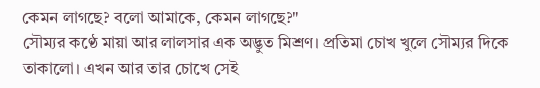কেমন লাগছে? বলো আমাকে, কেমন লাগছে?"
সৌম্যর কণ্ঠে মায়া আর লালসার এক অদ্ভুত মিশ্রণ। প্রতিমা চোখ খুলে সৌম্যর দিকে তাকালো। এখন আর তার চোখে সেই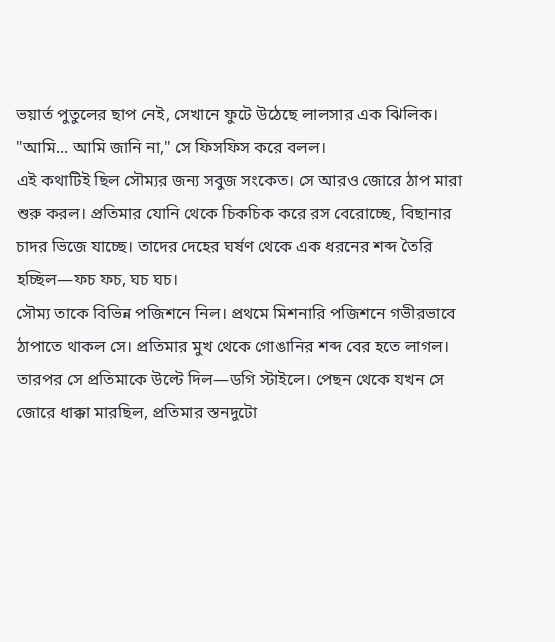ভয়ার্ত পুতুলের ছাপ নেই, সেখানে ফুটে উঠেছে লালসার এক ঝিলিক।
"আমি... আমি জানি না," সে ফিসফিস করে বলল।
এই কথাটিই ছিল সৌম্যর জন্য সবুজ সংকেত। সে আরও জোরে ঠাপ মারা শুরু করল। প্রতিমার যোনি থেকে চিকচিক করে রস বেরোচ্ছে, বিছানার চাদর ভিজে যাচ্ছে। তাদের দেহের ঘর্ষণ থেকে এক ধরনের শব্দ তৈরি হচ্ছিল—ফচ ফচ, ঘচ ঘচ।
সৌম্য তাকে বিভিন্ন পজিশনে নিল। প্রথমে মিশনারি পজিশনে গভীরভাবে ঠাপাতে থাকল সে। প্রতিমার মুখ থেকে গোঙানির শব্দ বের হতে লাগল। তারপর সে প্রতিমাকে উল্টে দিল—ডগি স্টাইলে। পেছন থেকে যখন সে জোরে ধাক্কা মারছিল, প্রতিমার স্তনদুটো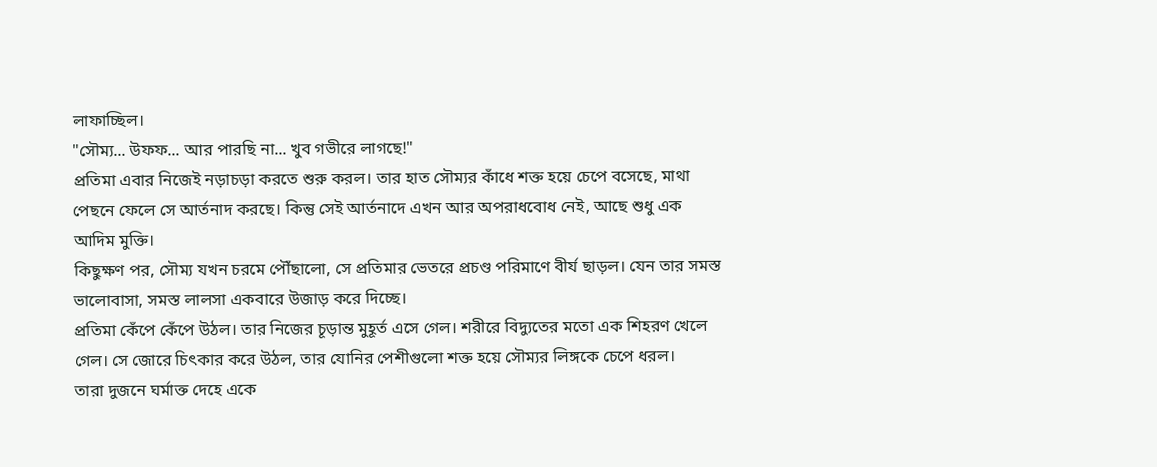লাফাচ্ছিল।
"সৌম্য... উফফ... আর পারছি না... খুব গভীরে লাগছে!"
প্রতিমা এবার নিজেই নড়াচড়া করতে শুরু করল। তার হাত সৌম্যর কাঁধে শক্ত হয়ে চেপে বসেছে, মাথা পেছনে ফেলে সে আর্তনাদ করছে। কিন্তু সেই আর্তনাদে এখন আর অপরাধবোধ নেই, আছে শুধু এক আদিম মুক্তি।
কিছুক্ষণ পর, সৌম্য যখন চরমে পৌঁছালো, সে প্রতিমার ভেতরে প্রচণ্ড পরিমাণে বীর্য ছাড়ল। যেন তার সমস্ত ভালোবাসা, সমস্ত লালসা একবারে উজাড় করে দিচ্ছে।
প্রতিমা কেঁপে কেঁপে উঠল। তার নিজের চূড়ান্ত মুহূর্ত এসে গেল। শরীরে বিদ্যুতের মতো এক শিহরণ খেলে গেল। সে জোরে চিৎকার করে উঠল, তার যোনির পেশীগুলো শক্ত হয়ে সৌম্যর লিঙ্গকে চেপে ধরল।
তারা দুজনে ঘর্মাক্ত দেহে একে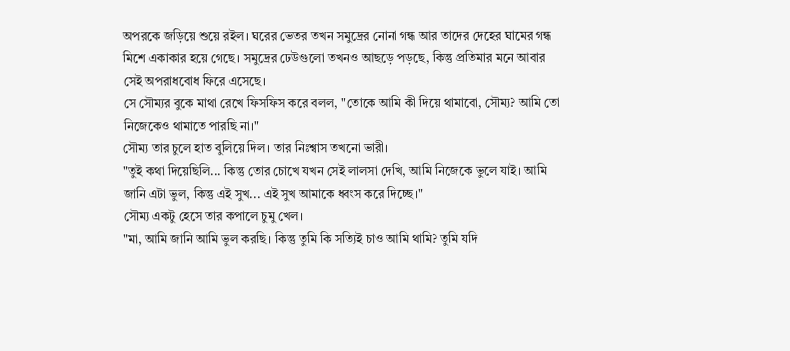অপরকে জড়িয়ে শুয়ে রইল। ঘরের ভেতর তখন সমুদ্রের নোনা গন্ধ আর তাদের দেহের ঘামের গন্ধ মিশে একাকার হয়ে গেছে। সমুদ্রের ঢেউগুলো তখনও আছড়ে পড়ছে, কিন্তু প্রতিমার মনে আবার সেই অপরাধবোধ ফিরে এসেছে।
সে সৌম্যর বুকে মাথা রেখে ফিসফিস করে বলল, "তোকে আমি কী দিয়ে থামাবো, সৌম্য? আমি তো নিজেকেও থামাতে পারছি না।"
সৌম্য তার চুলে হাত বুলিয়ে দিল। তার নিঃশ্বাস তখনো ভারী।
"তুই কথা দিয়েছিলি... কিন্তু তোর চোখে যখন সেই লালসা দেখি, আমি নিজেকে ভুলে যাই। আমি জানি এটা ভুল, কিন্তু এই সুখ... এই সুখ আমাকে ধ্বংস করে দিচ্ছে।"
সৌম্য একটু হেসে তার কপালে চুমু খেল।
"মা, আমি জানি আমি ভুল করছি। কিন্তু তুমি কি সত্যিই চাও আমি থামি? তুমি যদি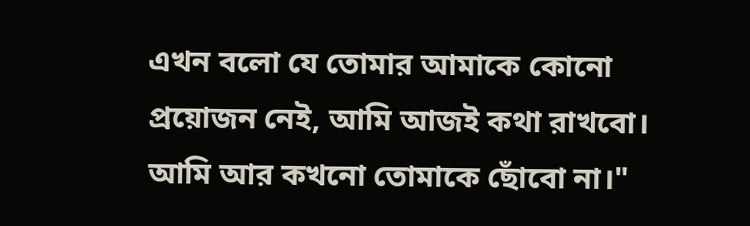এখন বলো যে তোমার আমাকে কোনো প্রয়োজন নেই, আমি আজই কথা রাখবো। আমি আর কখনো তোমাকে ছোঁবো না।"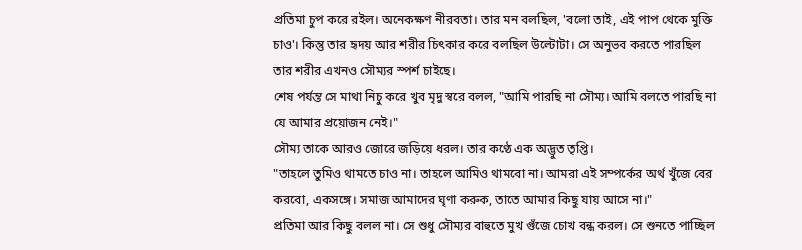প্রতিমা চুপ করে রইল। অনেকক্ষণ নীরবতা। তার মন বলছিল, 'বলো তাই, এই পাপ থেকে মুক্তি চাও'। কিন্তু তার হৃদয় আর শরীর চিৎকার করে বলছিল উল্টোটা। সে অনুভব করতে পারছিল তার শরীর এখনও সৌম্যর স্পর্শ চাইছে।
শেষ পর্যন্ত সে মাথা নিচু করে খুব মৃদু স্বরে বলল, "আমি পারছি না সৌম্য। আমি বলতে পারছি না যে আমার প্রয়োজন নেই।"
সৌম্য তাকে আরও জোরে জড়িয়ে ধরল। তার কণ্ঠে এক অদ্ভুত তৃপ্তি।
"তাহলে তুমিও থামতে চাও না। তাহলে আমিও থামবো না। আমরা এই সম্পর্কের অর্থ খুঁজে বের করবো, একসঙ্গে। সমাজ আমাদের ঘৃণা করুক, তাতে আমার কিছু যায় আসে না।"
প্রতিমা আর কিছু বলল না। সে শুধু সৌম্যর বাহুতে মুখ গুঁজে চোখ বন্ধ করল। সে শুনতে পাচ্ছিল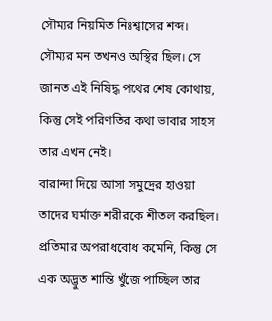সৌম্যর নিয়মিত নিঃশ্বাসের শব্দ। সৌম্যর মন তখনও অস্থির ছিল। সে জানত এই নিষিদ্ধ পথের শেষ কোথায়, কিন্তু সেই পরিণতির কথা ভাবার সাহস তার এখন নেই।
বারান্দা দিয়ে আসা সমুদ্রের হাওয়া তাদের ঘর্মাক্ত শরীরকে শীতল করছিল। প্রতিমার অপরাধবোধ কমেনি, কিন্তু সে এক অদ্ভুত শান্তি খুঁজে পাচ্ছিল তার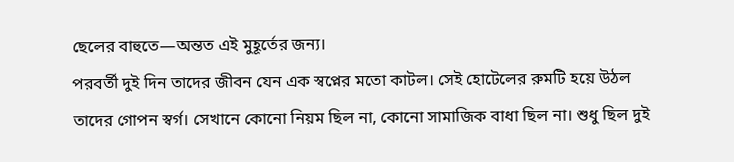ছেলের বাহুতে—অন্তত এই মুহূর্তের জন্য।
পরবর্তী দুই দিন তাদের জীবন যেন এক স্বপ্নের মতো কাটল। সেই হোটেলের রুমটি হয়ে উঠল তাদের গোপন স্বর্গ। সেখানে কোনো নিয়ম ছিল না, কোনো সামাজিক বাধা ছিল না। শুধু ছিল দুই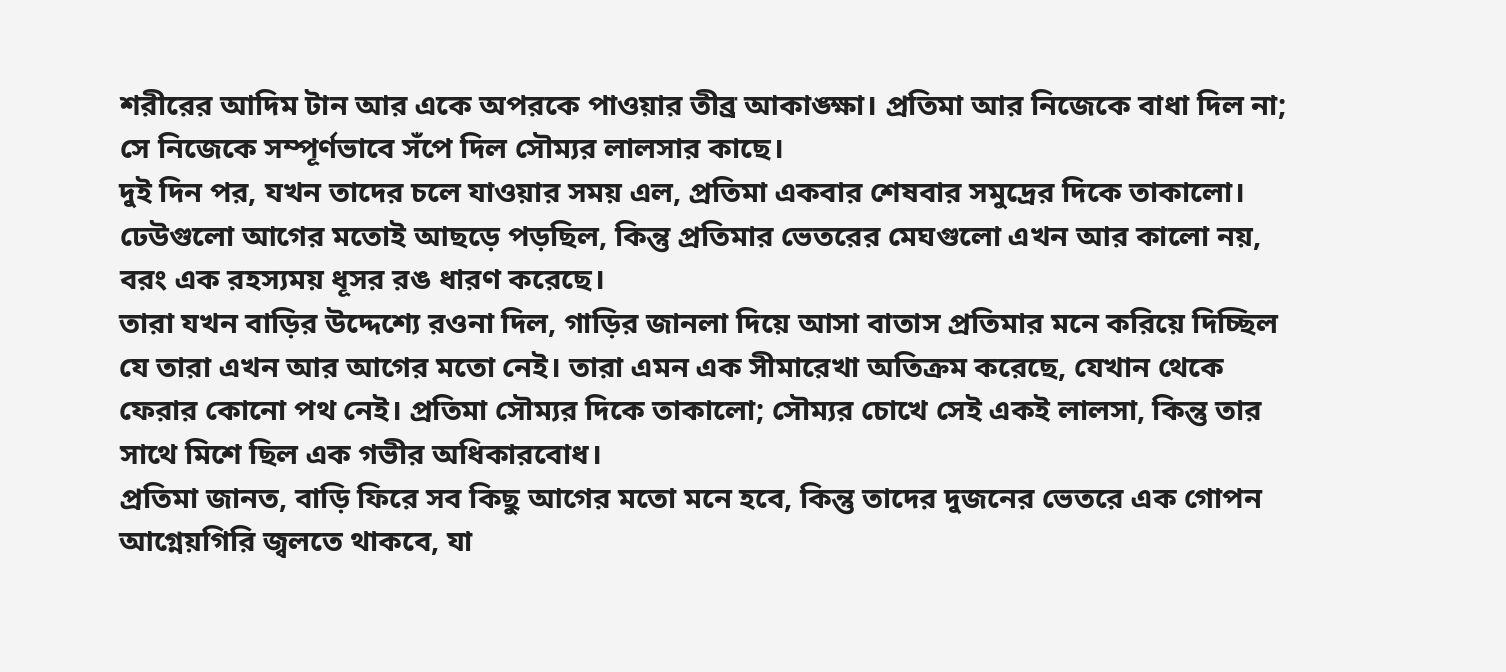শরীরের আদিম টান আর একে অপরকে পাওয়ার তীব্র আকাঙ্ক্ষা। প্রতিমা আর নিজেকে বাধা দিল না; সে নিজেকে সম্পূর্ণভাবে সঁপে দিল সৌম্যর লালসার কাছে।
দুই দিন পর, যখন তাদের চলে যাওয়ার সময় এল, প্রতিমা একবার শেষবার সমুদ্রের দিকে তাকালো। ঢেউগুলো আগের মতোই আছড়ে পড়ছিল, কিন্তু প্রতিমার ভেতরের মেঘগুলো এখন আর কালো নয়, বরং এক রহস্যময় ধূসর রঙ ধারণ করেছে।
তারা যখন বাড়ির উদ্দেশ্যে রওনা দিল, গাড়ির জানলা দিয়ে আসা বাতাস প্রতিমার মনে করিয়ে দিচ্ছিল যে তারা এখন আর আগের মতো নেই। তারা এমন এক সীমারেখা অতিক্রম করেছে, যেখান থেকে ফেরার কোনো পথ নেই। প্রতিমা সৌম্যর দিকে তাকালো; সৌম্যর চোখে সেই একই লালসা, কিন্তু তার সাথে মিশে ছিল এক গভীর অধিকারবোধ।
প্রতিমা জানত, বাড়ি ফিরে সব কিছু আগের মতো মনে হবে, কিন্তু তাদের দুজনের ভেতরে এক গোপন আগ্নেয়গিরি জ্বলতে থাকবে, যা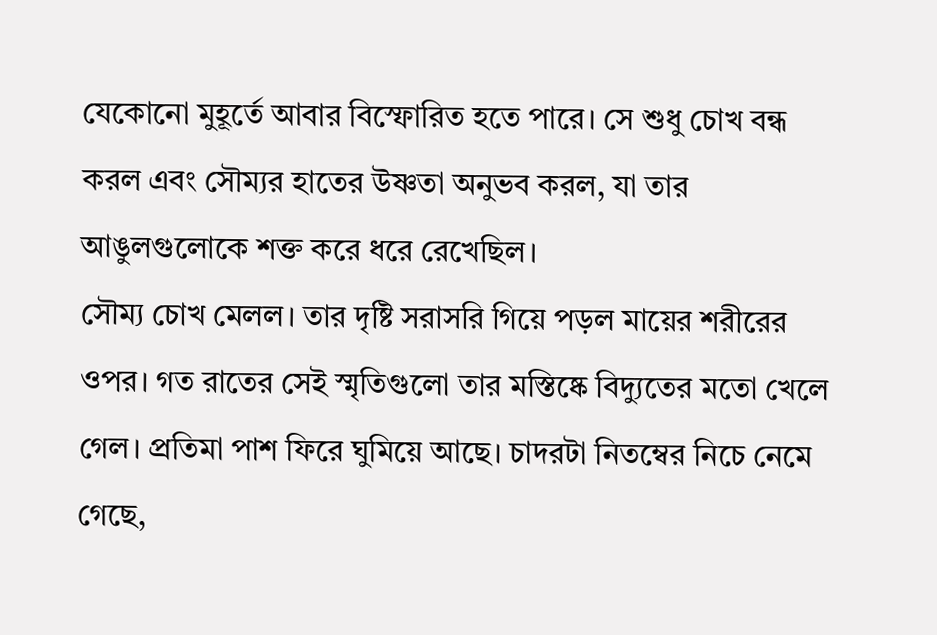যেকোনো মুহূর্তে আবার বিস্ফোরিত হতে পারে। সে শুধু চোখ বন্ধ করল এবং সৌম্যর হাতের উষ্ণতা অনুভব করল, যা তার আঙুলগুলোকে শক্ত করে ধরে রেখেছিল।
সৌম্য চোখ মেলল। তার দৃষ্টি সরাসরি গিয়ে পড়ল মায়ের শরীরের ওপর। গত রাতের সেই স্মৃতিগুলো তার মস্তিষ্কে বিদ্যুতের মতো খেলে গেল। প্রতিমা পাশ ফিরে ঘুমিয়ে আছে। চাদরটা নিতম্বের নিচে নেমে গেছে,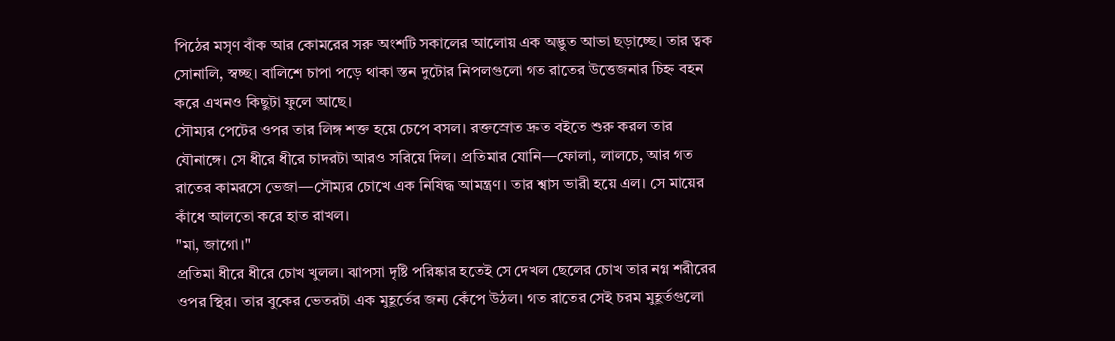পিঠের মসৃণ বাঁক আর কোমরের সরু অংশটি সকালের আলোয় এক অদ্ভুত আভা ছড়াচ্ছে। তার ত্বক সোনালি, স্বচ্ছ। বালিশে চাপা পড়ে থাকা স্তন দুটোর নিপলগুলো গত রাতের উত্তেজনার চিহ্ন বহন করে এখনও কিছুটা ফুলে আছে।
সৌম্যর পেটের ওপর তার লিঙ্গ শক্ত হয়ে চেপে বসল। রক্তস্রোত দ্রুত বইতে শুরু করল তার যৌনাঙ্গে। সে ধীরে ধীরে চাদরটা আরও সরিয়ে দিল। প্রতিমার যোনি—ফোলা, লালচে, আর গত রাতের কামরসে ভেজা—সৌম্যর চোখে এক নিষিদ্ধ আমন্ত্রণ। তার শ্বাস ভারী হয়ে এল। সে মায়ের কাঁধে আলতো করে হাত রাখল।
"মা, জাগো।"
প্রতিমা ধীরে ধীরে চোখ খুলল। ঝাপসা দৃষ্টি পরিষ্কার হতেই সে দেখল ছেলের চোখ তার নগ্ন শরীরের ওপর স্থির। তার বুকের ভেতরটা এক মুহূর্তের জন্য কেঁপে উঠল। গত রাতের সেই চরম মুহূর্তগুলো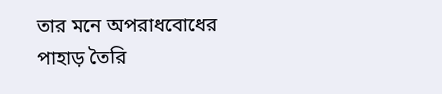তার মনে অপরাধবোধের পাহাড় তৈরি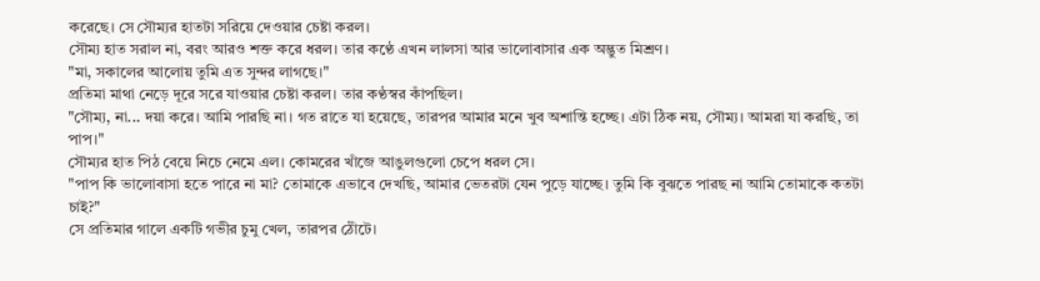করেছে। সে সৌম্যর হাতটা সরিয়ে দেওয়ার চেষ্টা করল।
সৌম্য হাত সরাল না, বরং আরও শক্ত করে ধরল। তার কণ্ঠে এখন লালসা আর ভালোবাসার এক অদ্ভুত মিশ্রণ।
"মা, সকালের আলোয় তুমি এত সুন্দর লাগছে।"
প্রতিমা মাথা নেড়ে দূরে সরে যাওয়ার চেষ্টা করল। তার কণ্ঠস্বর কাঁপছিল।
"সৌম্য, না... দয়া করে। আমি পারছি না। গত রাতে যা হয়েছে, তারপর আমার মনে খুব অশান্তি হচ্ছে। এটা ঠিক নয়, সৌম্য। আমরা যা করছি, তা পাপ।"
সৌম্যর হাত পিঠ বেয়ে নিচে নেমে এল। কোমরের খাঁজে আঙুলগুলো চেপে ধরল সে।
"পাপ কি ভালোবাসা হতে পারে না মা? তোমাকে এভাবে দেখছি, আমার ভেতরটা যেন পুড়ে যাচ্ছে। তুমি কি বুঝতে পারছ না আমি তোমাকে কতটা চাই?"
সে প্রতিমার গালে একটি গভীর চুমু খেল, তারপর ঠোঁটে।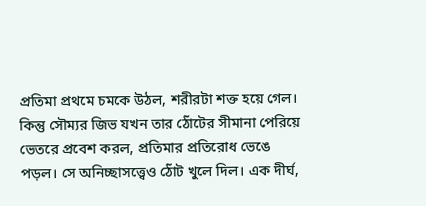প্রতিমা প্রথমে চমকে উঠল, শরীরটা শক্ত হয়ে গেল। কিন্তু সৌম্যর জিভ যখন তার ঠোঁটের সীমানা পেরিয়ে ভেতরে প্রবেশ করল, প্রতিমার প্রতিরোধ ভেঙে পড়ল। সে অনিচ্ছাসত্ত্বেও ঠোঁট খুলে দিল। এক দীর্ঘ,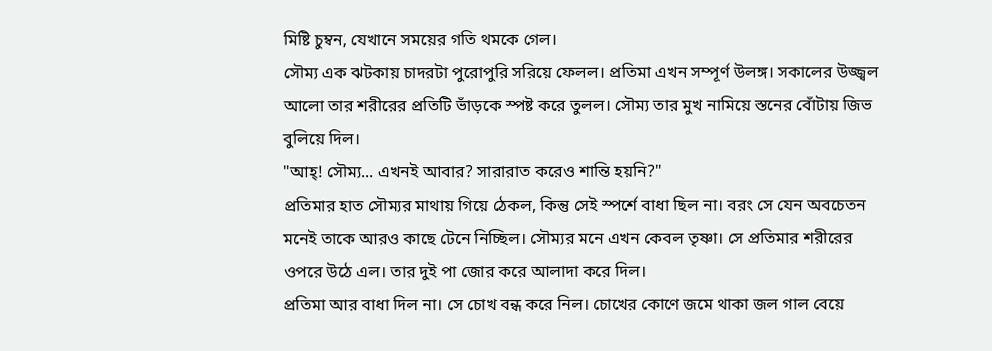মিষ্টি চুম্বন, যেখানে সময়ের গতি থমকে গেল।
সৌম্য এক ঝটকায় চাদরটা পুরোপুরি সরিয়ে ফেলল। প্রতিমা এখন সম্পূর্ণ উলঙ্গ। সকালের উজ্জ্বল আলো তার শরীরের প্রতিটি ভাঁড়কে স্পষ্ট করে তুলল। সৌম্য তার মুখ নামিয়ে স্তনের বোঁটায় জিভ বুলিয়ে দিল।
"আহ্! সৌম্য... এখনই আবার? সারারাত করেও শান্তি হয়নি?"
প্রতিমার হাত সৌম্যর মাথায় গিয়ে ঠেকল, কিন্তু সেই স্পর্শে বাধা ছিল না। বরং সে যেন অবচেতন মনেই তাকে আরও কাছে টেনে নিচ্ছিল। সৌম্যর মনে এখন কেবল তৃষ্ণা। সে প্রতিমার শরীরের ওপরে উঠে এল। তার দুই পা জোর করে আলাদা করে দিল।
প্রতিমা আর বাধা দিল না। সে চোখ বন্ধ করে নিল। চোখের কোণে জমে থাকা জল গাল বেয়ে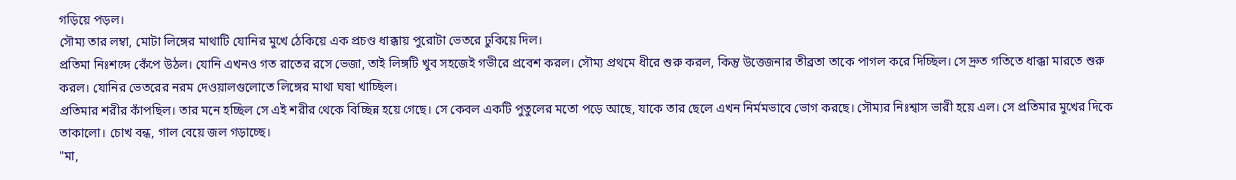গড়িয়ে পড়ল।
সৌম্য তার লম্বা, মোটা লিঙ্গের মাথাটি যোনির মুখে ঠেকিয়ে এক প্রচণ্ড ধাক্কায় পুরোটা ভেতরে ঢুকিয়ে দিল।
প্রতিমা নিঃশব্দে কেঁপে উঠল। যোনি এখনও গত রাতের রসে ভেজা, তাই লিঙ্গটি খুব সহজেই গভীরে প্রবেশ করল। সৌম্য প্রথমে ধীরে শুরু করল, কিন্তু উত্তেজনার তীব্রতা তাকে পাগল করে দিচ্ছিল। সে দ্রুত গতিতে ধাক্কা মারতে শুরু করল। যোনির ভেতরের নরম দেওয়ালগুলোতে লিঙ্গের মাথা ঘষা খাচ্ছিল।
প্রতিমার শরীর কাঁপছিল। তার মনে হচ্ছিল সে এই শরীর থেকে বিচ্ছিন্ন হয়ে গেছে। সে কেবল একটি পুতুলের মতো পড়ে আছে, যাকে তার ছেলে এখন নির্মমভাবে ভোগ করছে। সৌম্যর নিঃশ্বাস ভারী হয়ে এল। সে প্রতিমার মুখের দিকে তাকালো। চোখ বন্ধ, গাল বেয়ে জল গড়াচ্ছে।
"মা,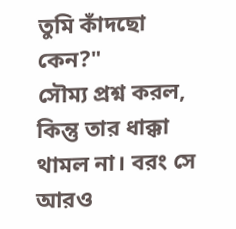তুমি কাঁদছো কেন?"
সৌম্য প্রশ্ন করল, কিন্তু তার ধাক্কা থামল না। বরং সে আরও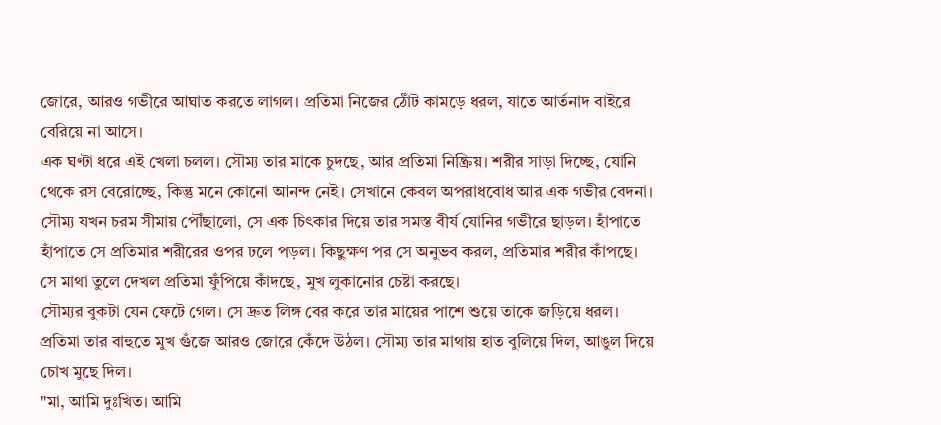জোরে, আরও গভীরে আঘাত করতে লাগল। প্রতিমা নিজের ঠোঁট কামড়ে ধরল, যাতে আর্তনাদ বাইরে বেরিয়ে না আসে।
এক ঘণ্টা ধরে এই খেলা চলল। সৌম্য তার মাকে চুদছে, আর প্রতিমা নিষ্ক্রিয়। শরীর সাড়া দিচ্ছে, যোনি থেকে রস বেরোচ্ছে, কিন্তু মনে কোনো আনন্দ নেই। সেখানে কেবল অপরাধবোধ আর এক গভীর বেদনা।
সৌম্য যখন চরম সীমায় পৌঁছালো, সে এক চিৎকার দিয়ে তার সমস্ত বীর্য যোনির গভীরে ছাড়ল। হাঁপাতে হাঁপাতে সে প্রতিমার শরীরের ওপর ঢলে পড়ল। কিছুক্ষণ পর সে অনুভব করল, প্রতিমার শরীর কাঁপছে। সে মাথা তুলে দেখল প্রতিমা ফুঁপিয়ে কাঁদছে, মুখ লুকানোর চেষ্টা করছে।
সৌম্যর বুকটা যেন ফেটে গেল। সে দ্রুত লিঙ্গ বের করে তার মায়ের পাশে শুয়ে তাকে জড়িয়ে ধরল। প্রতিমা তার বাহুতে মুখ গুঁজে আরও জোরে কেঁদে উঠল। সৌম্য তার মাথায় হাত বুলিয়ে দিল, আঙুল দিয়ে চোখ মুছে দিল।
"মা, আমি দুঃখিত। আমি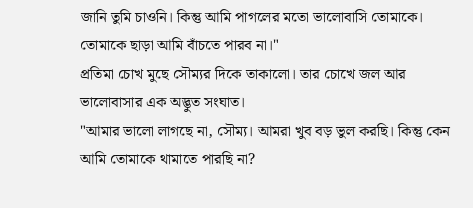জানি তুমি চাওনি। কিন্তু আমি পাগলের মতো ভালোবাসি তোমাকে। তোমাকে ছাড়া আমি বাঁচতে পারব না।"
প্রতিমা চোখ মুছে সৌম্যর দিকে তাকালো। তার চোখে জল আর ভালোবাসার এক অদ্ভুত সংঘাত।
"আমার ভালো লাগছে না, সৌম্য। আমরা খুব বড় ভুল করছি। কিন্তু কেন আমি তোমাকে থামাতে পারছি না?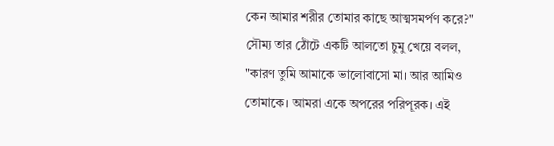কেন আমার শরীর তোমার কাছে আত্মসমর্পণ করে?"
সৌম্য তার ঠোঁটে একটি আলতো চুমু খেয়ে বলল,
"কারণ তুমি আমাকে ভালোবাসো মা। আর আমিও তোমাকে। আমরা একে অপরের পরিপূরক। এই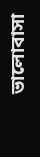ভালোবাসা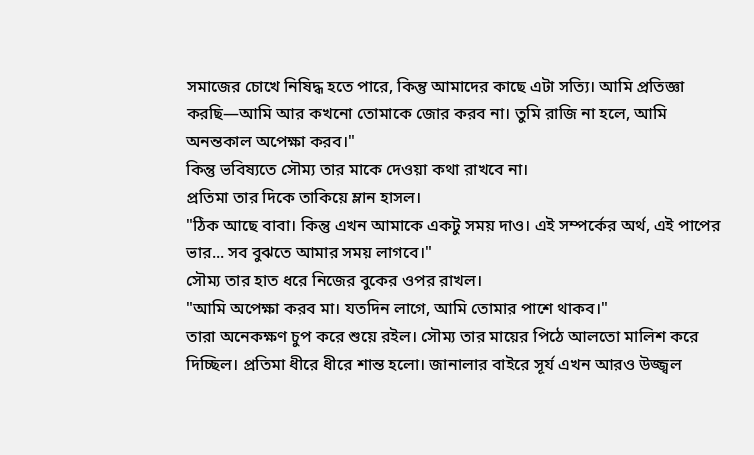সমাজের চোখে নিষিদ্ধ হতে পারে, কিন্তু আমাদের কাছে এটা সত্যি। আমি প্রতিজ্ঞা করছি—আমি আর কখনো তোমাকে জোর করব না। তুমি রাজি না হলে, আমি অনন্তকাল অপেক্ষা করব।"
কিন্তু ভবিষ্যতে সৌম্য তার মাকে দেওয়া কথা রাখবে না।
প্রতিমা তার দিকে তাকিয়ে ম্লান হাসল।
"ঠিক আছে বাবা। কিন্তু এখন আমাকে একটু সময় দাও। এই সম্পর্কের অর্থ, এই পাপের ভার... সব বুঝতে আমার সময় লাগবে।"
সৌম্য তার হাত ধরে নিজের বুকের ওপর রাখল।
"আমি অপেক্ষা করব মা। যতদিন লাগে, আমি তোমার পাশে থাকব।"
তারা অনেকক্ষণ চুপ করে শুয়ে রইল। সৌম্য তার মায়ের পিঠে আলতো মালিশ করে দিচ্ছিল। প্রতিমা ধীরে ধীরে শান্ত হলো। জানালার বাইরে সূর্য এখন আরও উজ্জ্বল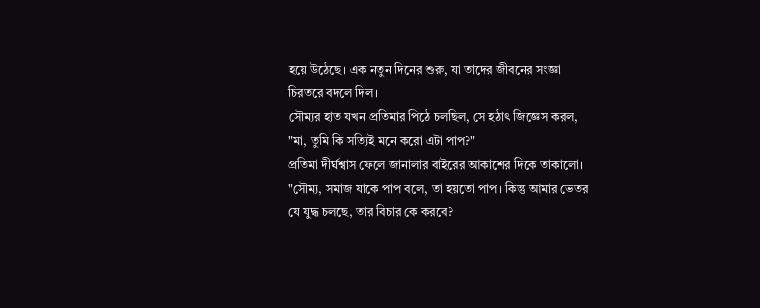হয়ে উঠেছে। এক নতুন দিনের শুরু, যা তাদের জীবনের সংজ্ঞা চিরতরে বদলে দিল।
সৌম্যর হাত যখন প্রতিমার পিঠে চলছিল, সে হঠাৎ জিজ্ঞেস করল,
"মা, তুমি কি সত্যিই মনে করো এটা পাপ?"
প্রতিমা দীর্ঘশ্বাস ফেলে জানালার বাইরের আকাশের দিকে তাকালো।
"সৌম্য, সমাজ যাকে পাপ বলে, তা হয়তো পাপ। কিন্তু আমার ভেতর যে যুদ্ধ চলছে, তার বিচার কে করবে?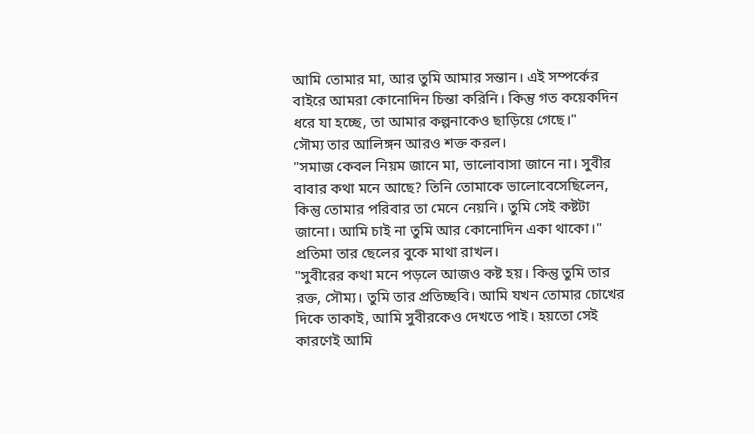আমি তোমার মা, আর তুমি আমার সন্তান। এই সম্পর্কের বাইরে আমরা কোনোদিন চিন্তা করিনি। কিন্তু গত কয়েকদিন ধরে যা হচ্ছে, তা আমার কল্পনাকেও ছাড়িয়ে গেছে।"
সৌম্য তার আলিঙ্গন আরও শক্ত করল।
"সমাজ কেবল নিয়ম জানে মা, ভালোবাসা জানে না। সুবীর বাবার কথা মনে আছে? তিনি তোমাকে ভালোবেসেছিলেন, কিন্তু তোমার পরিবার তা মেনে নেয়নি। তুমি সেই কষ্টটা জানো। আমি চাই না তুমি আর কোনোদিন একা থাকো।"
প্রতিমা তার ছেলের বুকে মাথা রাখল।
"সুবীরের কথা মনে পড়লে আজও কষ্ট হয়। কিন্তু তুমি তার রক্ত, সৌম্য। তুমি তার প্রতিচ্ছবি। আমি যখন তোমার চোখের দিকে তাকাই, আমি সুবীরকেও দেখতে পাই। হয়তো সেই কারণেই আমি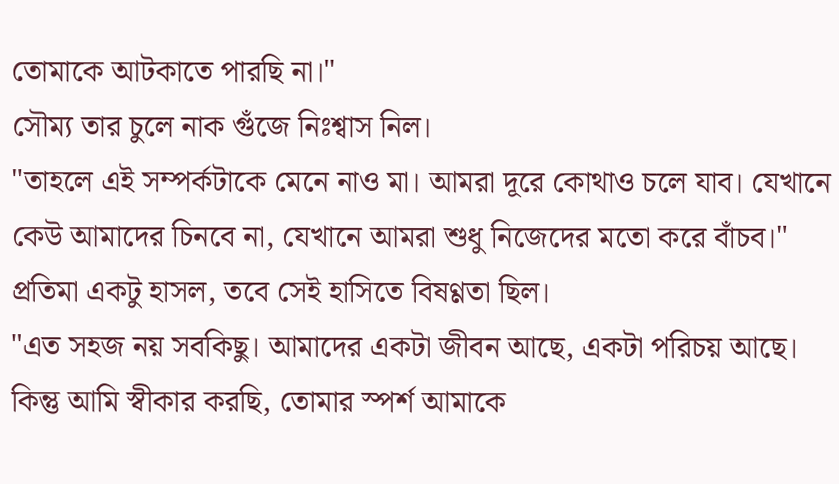তোমাকে আটকাতে পারছি না।"
সৌম্য তার চুলে নাক গুঁজে নিঃশ্বাস নিল।
"তাহলে এই সম্পর্কটাকে মেনে নাও মা। আমরা দূরে কোথাও চলে যাব। যেখানে কেউ আমাদের চিনবে না, যেখানে আমরা শুধু নিজেদের মতো করে বাঁচব।"
প্রতিমা একটু হাসল, তবে সেই হাসিতে বিষণ্ণতা ছিল।
"এত সহজ নয় সবকিছু। আমাদের একটা জীবন আছে, একটা পরিচয় আছে। কিন্তু আমি স্বীকার করছি, তোমার স্পর্শ আমাকে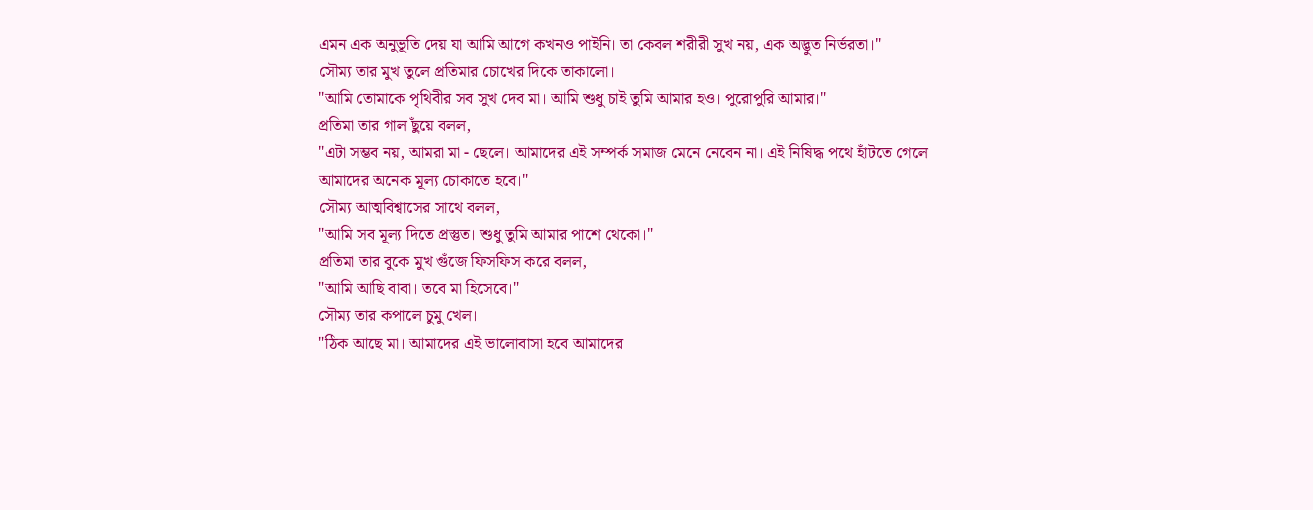এমন এক অনুভূতি দেয় যা আমি আগে কখনও পাইনি। তা কেবল শরীরী সুখ নয়, এক অদ্ভুত নির্ভরতা।"
সৌম্য তার মুখ তুলে প্রতিমার চোখের দিকে তাকালো।
"আমি তোমাকে পৃথিবীর সব সুখ দেব মা। আমি শুধু চাই তুমি আমার হও। পুরোপুরি আমার।"
প্রতিমা তার গাল ছুঁয়ে বলল,
"এটা সম্ভব নয়, আমরা মা - ছেলে। আমাদের এই সম্পর্ক সমাজ মেনে নেবেন না। এই নিষিদ্ধ পথে হাঁটতে গেলে আমাদের অনেক মূল্য চোকাতে হবে।"
সৌম্য আত্মবিশ্বাসের সাথে বলল,
"আমি সব মূল্য দিতে প্রস্তুত। শুধু তুমি আমার পাশে থেকো।"
প্রতিমা তার বুকে মুখ গুঁজে ফিসফিস করে বলল,
"আমি আছি বাবা। তবে মা হিসেবে।"
সৌম্য তার কপালে চুমু খেল।
"ঠিক আছে মা। আমাদের এই ভালোবাসা হবে আমাদের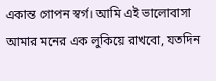একান্ত গোপন স্বর্গ। আমি এই ভালোবাসা আমার মনের এক লুকিয়ে রাখবো, যতদিন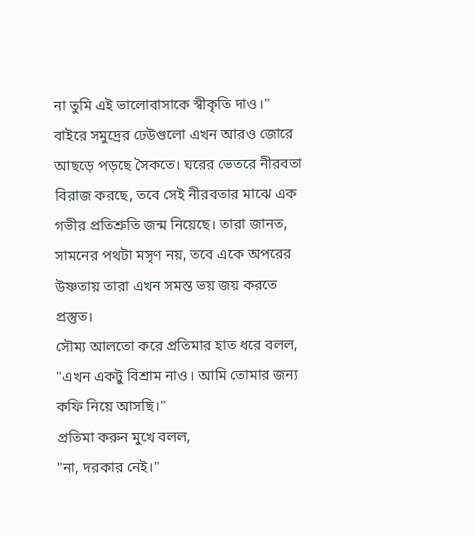না তুমি এই ভালোবাসাকে স্বীকৃতি দাও।"
বাইরে সমুদ্রের ঢেউগুলো এখন আরও জোরে আছড়ে পড়ছে সৈকতে। ঘরের ভেতরে নীরবতা বিরাজ করছে, তবে সেই নীরবতার মাঝে এক গভীর প্রতিশ্রুতি জন্ম নিয়েছে। তারা জানত, সামনের পথটা মসৃণ নয়, তবে একে অপরের উষ্ণতায় তারা এখন সমস্ত ভয় জয় করতে প্রস্তুত।
সৌম্য আলতো করে প্রতিমার হাত ধরে বলল,
"এখন একটু বিশ্রাম নাও। আমি তোমার জন্য কফি নিয়ে আসছি।"
প্রতিমা করুন মুখে বলল,
"না, দরকার নেই।"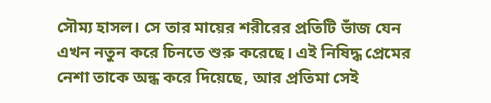সৌম্য হাসল। সে তার মায়ের শরীরের প্রতিটি ভাঁজ যেন এখন নতুন করে চিনতে শুরু করেছে। এই নিষিদ্ধ প্রেমের নেশা তাকে অন্ধ করে দিয়েছে, আর প্রতিমা সেই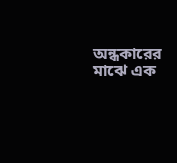অন্ধকারের মাঝে এক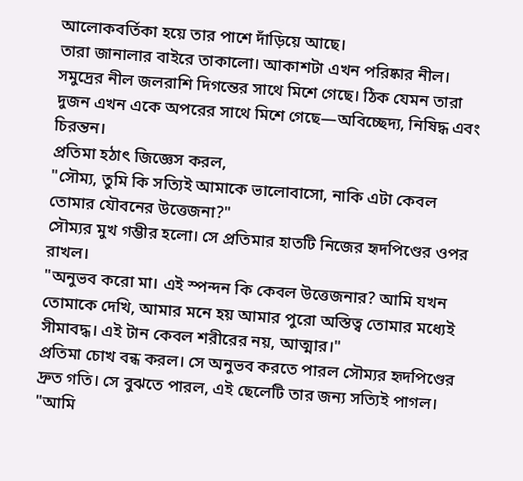আলোকবর্তিকা হয়ে তার পাশে দাঁড়িয়ে আছে।
তারা জানালার বাইরে তাকালো। আকাশটা এখন পরিষ্কার নীল। সমুদ্রের নীল জলরাশি দিগন্তের সাথে মিশে গেছে। ঠিক যেমন তারা দুজন এখন একে অপরের সাথে মিশে গেছে—অবিচ্ছেদ্য, নিষিদ্ধ এবং চিরন্তন।
প্রতিমা হঠাৎ জিজ্ঞেস করল,
"সৌম্য, তুমি কি সত্যিই আমাকে ভালোবাসো, নাকি এটা কেবল তোমার যৌবনের উত্তেজনা?"
সৌম্যর মুখ গম্ভীর হলো। সে প্রতিমার হাতটি নিজের হৃদপিণ্ডের ওপর রাখল।
"অনুভব করো মা। এই স্পন্দন কি কেবল উত্তেজনার? আমি যখন তোমাকে দেখি, আমার মনে হয় আমার পুরো অস্তিত্ব তোমার মধ্যেই সীমাবদ্ধ। এই টান কেবল শরীরের নয়, আত্মার।"
প্রতিমা চোখ বন্ধ করল। সে অনুভব করতে পারল সৌম্যর হৃদপিণ্ডের দ্রুত গতি। সে বুঝতে পারল, এই ছেলেটি তার জন্য সত্যিই পাগল।
"আমি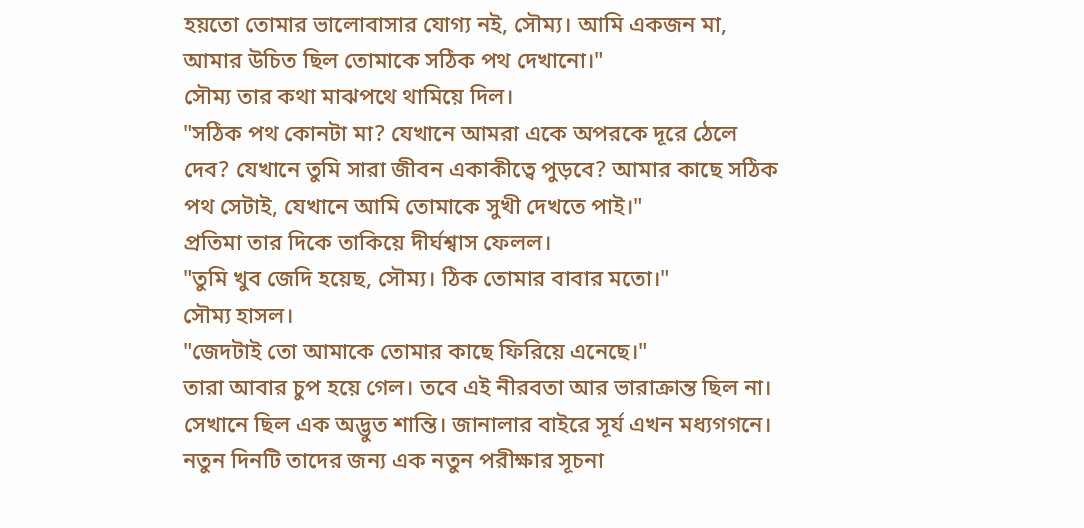হয়তো তোমার ভালোবাসার যোগ্য নই, সৌম্য। আমি একজন মা, আমার উচিত ছিল তোমাকে সঠিক পথ দেখানো।"
সৌম্য তার কথা মাঝপথে থামিয়ে দিল।
"সঠিক পথ কোনটা মা? যেখানে আমরা একে অপরকে দূরে ঠেলে দেব? যেখানে তুমি সারা জীবন একাকীত্বে পুড়বে? আমার কাছে সঠিক পথ সেটাই, যেখানে আমি তোমাকে সুখী দেখতে পাই।"
প্রতিমা তার দিকে তাকিয়ে দীর্ঘশ্বাস ফেলল।
"তুমি খুব জেদি হয়েছ, সৌম্য। ঠিক তোমার বাবার মতো।"
সৌম্য হাসল।
"জেদটাই তো আমাকে তোমার কাছে ফিরিয়ে এনেছে।"
তারা আবার চুপ হয়ে গেল। তবে এই নীরবতা আর ভারাক্রান্ত ছিল না। সেখানে ছিল এক অদ্ভুত শান্তি। জানালার বাইরে সূর্য এখন মধ্যগগনে। নতুন দিনটি তাদের জন্য এক নতুন পরীক্ষার সূচনা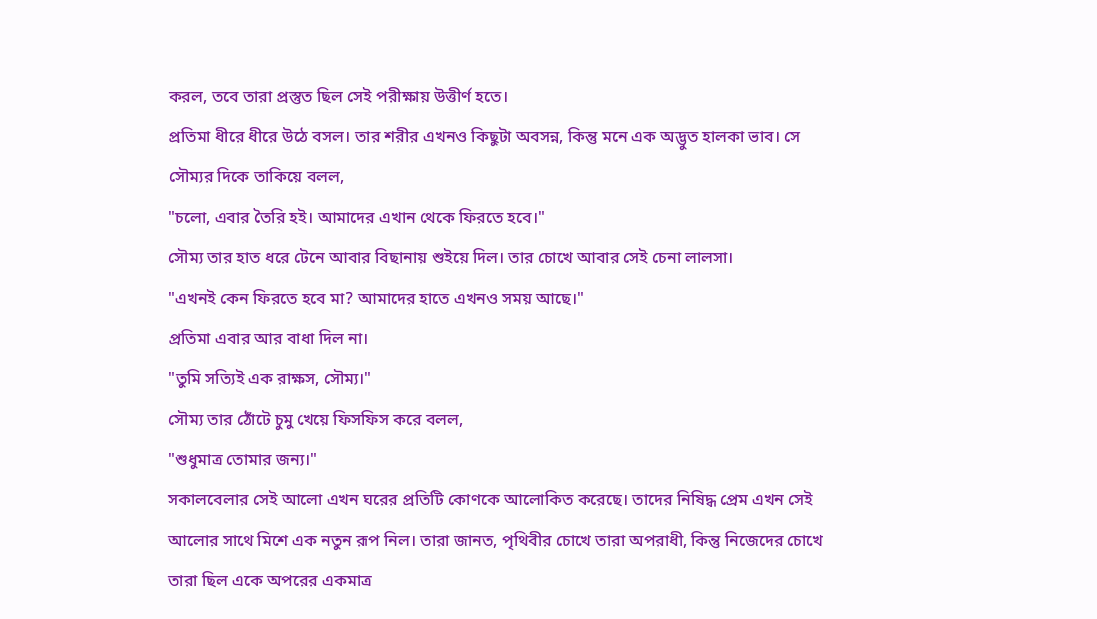করল, তবে তারা প্রস্তুত ছিল সেই পরীক্ষায় উত্তীর্ণ হতে।
প্রতিমা ধীরে ধীরে উঠে বসল। তার শরীর এখনও কিছুটা অবসন্ন, কিন্তু মনে এক অদ্ভুত হালকা ভাব। সে সৌম্যর দিকে তাকিয়ে বলল,
"চলো, এবার তৈরি হই। আমাদের এখান থেকে ফিরতে হবে।"
সৌম্য তার হাত ধরে টেনে আবার বিছানায় শুইয়ে দিল। তার চোখে আবার সেই চেনা লালসা।
"এখনই কেন ফিরতে হবে মা? আমাদের হাতে এখনও সময় আছে।"
প্রতিমা এবার আর বাধা দিল না।
"তুমি সত্যিই এক রাক্ষস, সৌম্য।"
সৌম্য তার ঠোঁটে চুমু খেয়ে ফিসফিস করে বলল,
"শুধুমাত্র তোমার জন্য।"
সকালবেলার সেই আলো এখন ঘরের প্রতিটি কোণকে আলোকিত করেছে। তাদের নিষিদ্ধ প্রেম এখন সেই আলোর সাথে মিশে এক নতুন রূপ নিল। তারা জানত, পৃথিবীর চোখে তারা অপরাধী, কিন্তু নিজেদের চোখে তারা ছিল একে অপরের একমাত্র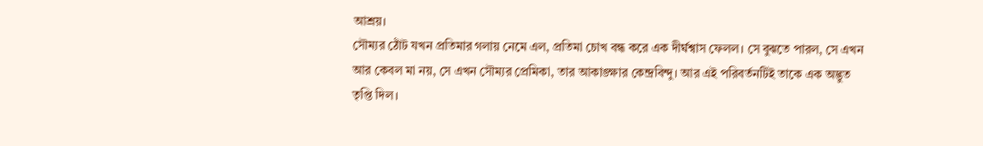আশ্রয়।
সৌম্যর ঠোঁট যখন প্রতিমার গলায় নেমে এল, প্রতিমা চোখ বন্ধ করে এক দীর্ঘশ্বাস ফেলল। সে বুঝতে পারল, সে এখন আর কেবল মা নয়, সে এখন সৌম্যর প্রেমিকা, তার আকাঙ্ক্ষার কেন্দ্রবিন্দু। আর এই পরিবর্তনটিই তাকে এক অদ্ভুত তৃপ্তি দিল।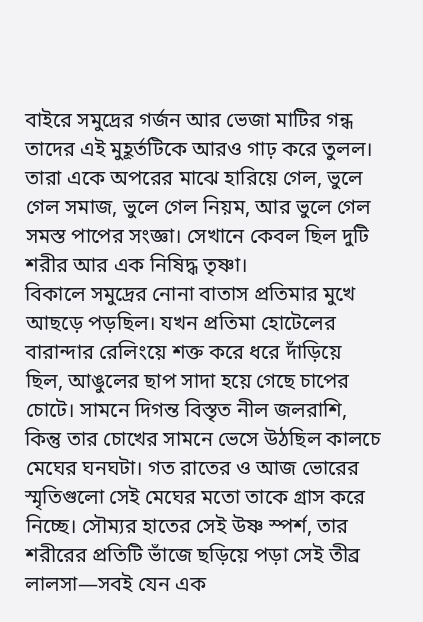বাইরে সমুদ্রের গর্জন আর ভেজা মাটির গন্ধ তাদের এই মুহূর্তটিকে আরও গাঢ় করে তুলল। তারা একে অপরের মাঝে হারিয়ে গেল, ভুলে গেল সমাজ, ভুলে গেল নিয়ম, আর ভুলে গেল সমস্ত পাপের সংজ্ঞা। সেখানে কেবল ছিল দুটি শরীর আর এক নিষিদ্ধ তৃষ্ণা।
বিকালে সমুদ্রের নোনা বাতাস প্রতিমার মুখে আছড়ে পড়ছিল। যখন প্রতিমা হোটেলের বারান্দার রেলিংয়ে শক্ত করে ধরে দাঁড়িয়ে ছিল, আঙুলের ছাপ সাদা হয়ে গেছে চাপের চোটে। সামনে দিগন্ত বিস্তৃত নীল জলরাশি, কিন্তু তার চোখের সামনে ভেসে উঠছিল কালচে মেঘের ঘনঘটা। গত রাতের ও আজ ভোরের স্মৃতিগুলো সেই মেঘের মতো তাকে গ্রাস করে নিচ্ছে। সৌম্যর হাতের সেই উষ্ণ স্পর্শ, তার শরীরের প্রতিটি ভাঁজে ছড়িয়ে পড়া সেই তীব্র লালসা—সবই যেন এক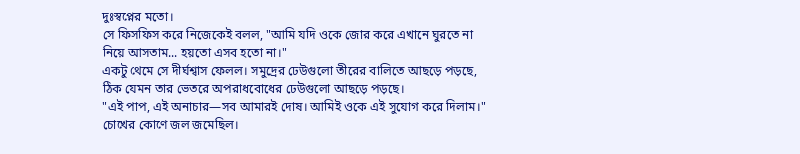দুঃস্বপ্নের মতো।
সে ফিসফিস করে নিজেকেই বলল, "আমি যদি ওকে জোর করে এখানে ঘুরতে না নিয়ে আসতাম... হয়তো এসব হতো না।"
একটু থেমে সে দীর্ঘশ্বাস ফেলল। সমুদ্রের ঢেউগুলো তীরের বালিতে আছড়ে পড়ছে, ঠিক যেমন তার ভেতরে অপরাধবোধের ঢেউগুলো আছড়ে পড়ছে।
"এই পাপ, এই অনাচার—সব আমারই দোষ। আমিই ওকে এই সুযোগ করে দিলাম।"
চোখের কোণে জল জমেছিল।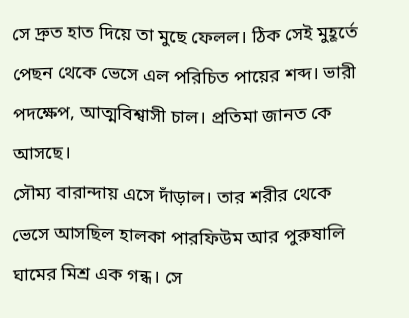সে দ্রুত হাত দিয়ে তা মুছে ফেলল। ঠিক সেই মুহূর্তে পেছন থেকে ভেসে এল পরিচিত পায়ের শব্দ। ভারী পদক্ষেপ, আত্মবিশ্বাসী চাল। প্রতিমা জানত কে আসছে।
সৌম্য বারান্দায় এসে দাঁড়াল। তার শরীর থেকে ভেসে আসছিল হালকা পারফিউম আর পুরুষালি ঘামের মিশ্র এক গন্ধ। সে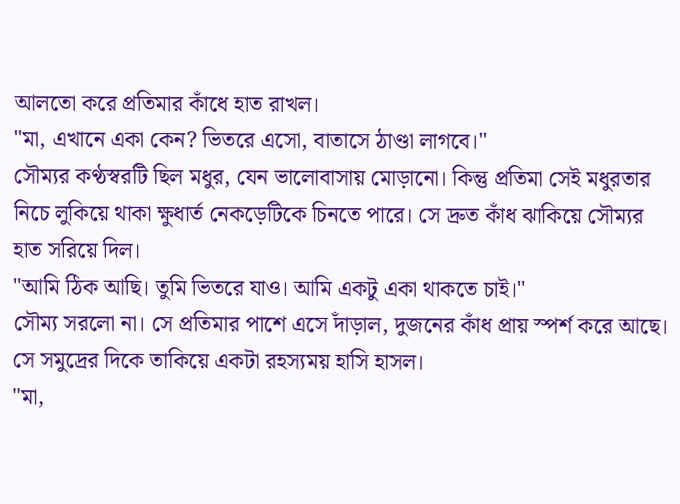আলতো করে প্রতিমার কাঁধে হাত রাখল।
"মা, এখানে একা কেন? ভিতরে এসো, বাতাসে ঠাণ্ডা লাগবে।"
সৌম্যর কণ্ঠস্বরটি ছিল মধুর, যেন ভালোবাসায় মোড়ানো। কিন্তু প্রতিমা সেই মধুরতার নিচে লুকিয়ে থাকা ক্ষুধার্ত নেকড়েটিকে চিনতে পারে। সে দ্রুত কাঁধ ঝাকিয়ে সৌম্যর হাত সরিয়ে দিল।
"আমি ঠিক আছি। তুমি ভিতরে যাও। আমি একটু একা থাকতে চাই।"
সৌম্য সরলো না। সে প্রতিমার পাশে এসে দাঁড়াল, দুজনের কাঁধ প্রায় স্পর্শ করে আছে। সে সমুদ্রের দিকে তাকিয়ে একটা রহস্যময় হাসি হাসল।
"মা,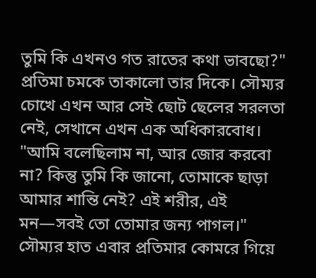তুমি কি এখনও গত রাতের কথা ভাবছো?"
প্রতিমা চমকে তাকালো তার দিকে। সৌম্যর চোখে এখন আর সেই ছোট ছেলের সরলতা নেই, সেখানে এখন এক অধিকারবোধ।
"আমি বলেছিলাম না, আর জোর করবো না? কিন্তু তুমি কি জানো, তোমাকে ছাড়া আমার শান্তি নেই? এই শরীর, এই মন—সবই তো তোমার জন্য পাগল।"
সৌম্যর হাত এবার প্রতিমার কোমরে গিয়ে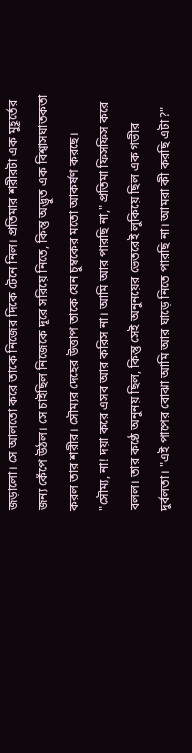জড়ালো। সে আলতো করে তাকে নিজের দিকে টেনে নিল। প্রতিমার শরীরটা এক মুহূর্তের জন্য কেঁপে উঠল। সে চাইছিল নিজেকে দূরে সরিয়ে নিতে, কিন্তু অদ্ভুত এক বিশ্বাসঘাতকতা করল তার শরীর। সৌম্যর দেহের উত্তাপ তাকে যেন চুম্বকের মতো আকর্ষণ করছে।
"সৌম্য, না! দয়া করে এসব আর করিস না। আমি আর পারছি না," প্রতিমা ফিসফিস করে বলল। তার কণ্ঠে অনুনয় ছিল, কিন্তু সেই অনুনয়ের ভেতরেই লুকিয়ে ছিল এক গভীর দুর্বলতা। "এই পাপের বোঝা আমি আর ঘাড়ে নিতে পারছি না। আমরা কী করছি এটা?"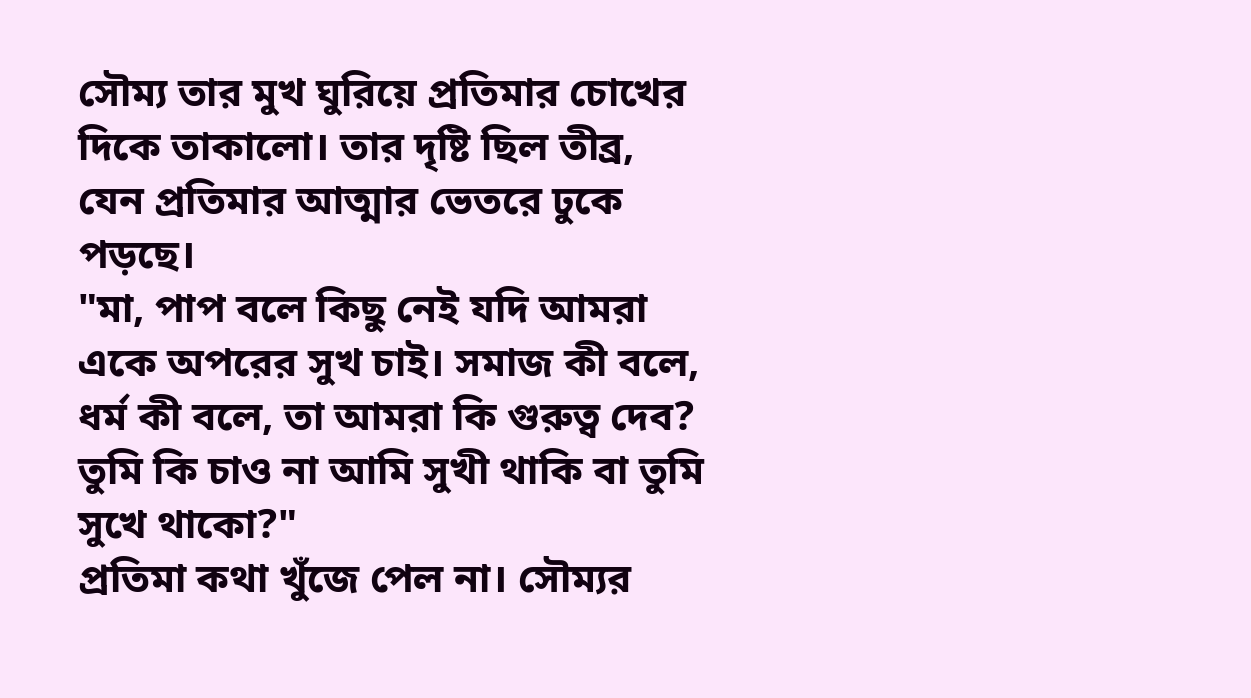সৌম্য তার মুখ ঘুরিয়ে প্রতিমার চোখের দিকে তাকালো। তার দৃষ্টি ছিল তীব্র, যেন প্রতিমার আত্মার ভেতরে ঢুকে পড়ছে।
"মা, পাপ বলে কিছু নেই যদি আমরা একে অপরের সুখ চাই। সমাজ কী বলে, ধর্ম কী বলে, তা আমরা কি গুরুত্ব দেব? তুমি কি চাও না আমি সুখী থাকি বা তুমি সুখে থাকো?"
প্রতিমা কথা খুঁজে পেল না। সৌম্যর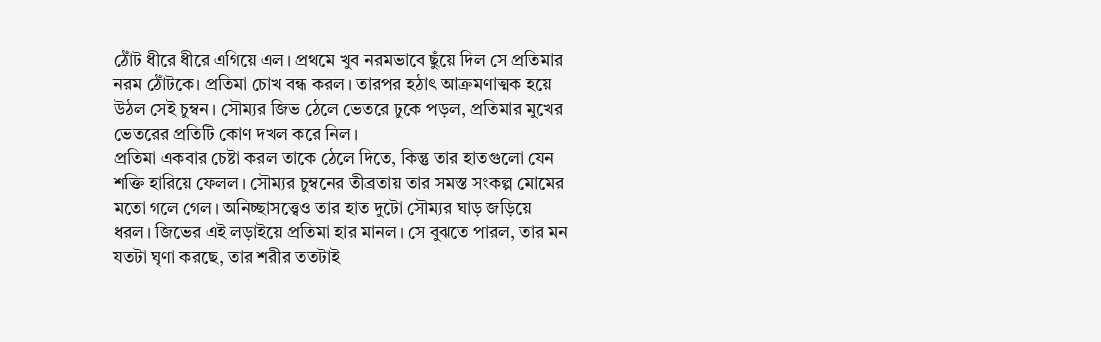ঠোঁট ধীরে ধীরে এগিয়ে এল। প্রথমে খুব নরমভাবে ছুঁয়ে দিল সে প্রতিমার নরম ঠোঁটকে। প্রতিমা চোখ বন্ধ করল। তারপর হঠাৎ আক্রমণাত্মক হয়ে উঠল সেই চুম্বন। সৌম্যর জিভ ঠেলে ভেতরে ঢুকে পড়ল, প্রতিমার মুখের ভেতরের প্রতিটি কোণ দখল করে নিল।
প্রতিমা একবার চেষ্টা করল তাকে ঠেলে দিতে, কিন্তু তার হাতগুলো যেন শক্তি হারিয়ে ফেলল। সৌম্যর চুম্বনের তীব্রতায় তার সমস্ত সংকল্প মোমের মতো গলে গেল। অনিচ্ছাসত্ত্বেও তার হাত দুটো সৌম্যর ঘাড় জড়িয়ে ধরল। জিভের এই লড়াইয়ে প্রতিমা হার মানল। সে বুঝতে পারল, তার মন যতটা ঘৃণা করছে, তার শরীর ততটাই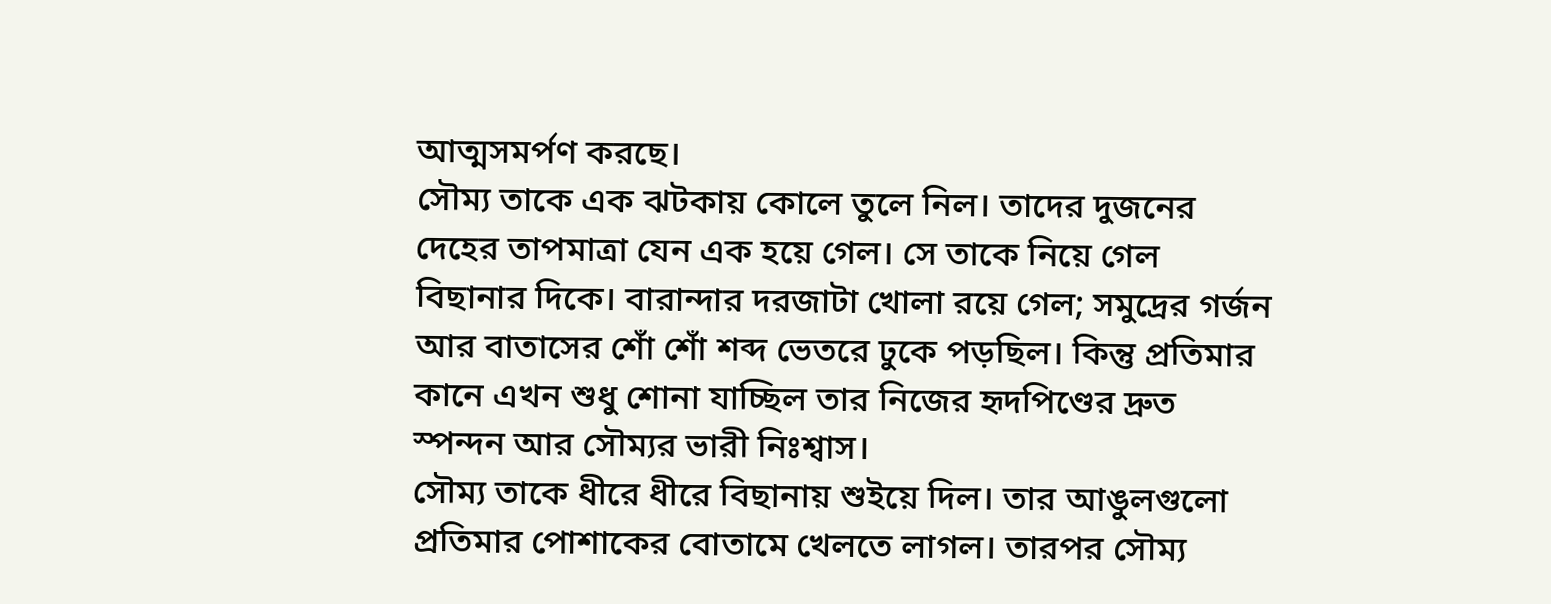আত্মসমর্পণ করছে।
সৌম্য তাকে এক ঝটকায় কোলে তুলে নিল। তাদের দুজনের দেহের তাপমাত্রা যেন এক হয়ে গেল। সে তাকে নিয়ে গেল বিছানার দিকে। বারান্দার দরজাটা খোলা রয়ে গেল; সমুদ্রের গর্জন আর বাতাসের শোঁ শোঁ শব্দ ভেতরে ঢুকে পড়ছিল। কিন্তু প্রতিমার কানে এখন শুধু শোনা যাচ্ছিল তার নিজের হৃদপিণ্ডের দ্রুত স্পন্দন আর সৌম্যর ভারী নিঃশ্বাস।
সৌম্য তাকে ধীরে ধীরে বিছানায় শুইয়ে দিল। তার আঙুলগুলো প্রতিমার পোশাকের বোতামে খেলতে লাগল। তারপর সৌম্য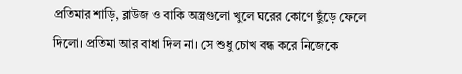প্রতিমার শাড়ি, ব্লাউজ ও বাকি অস্ত্রগুলো খুলে ঘরের কোণে ছুঁড়ে ফেলে দিলো। প্রতিমা আর বাধা দিল না। সে শুধু চোখ বন্ধ করে নিজেকে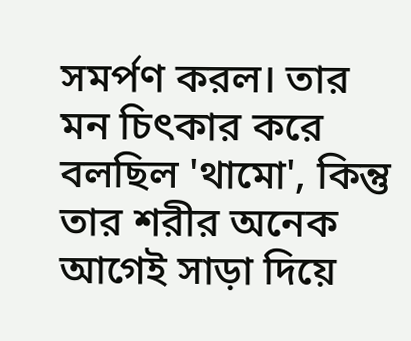সমর্পণ করল। তার মন চিৎকার করে বলছিল 'থামো', কিন্তু তার শরীর অনেক আগেই সাড়া দিয়ে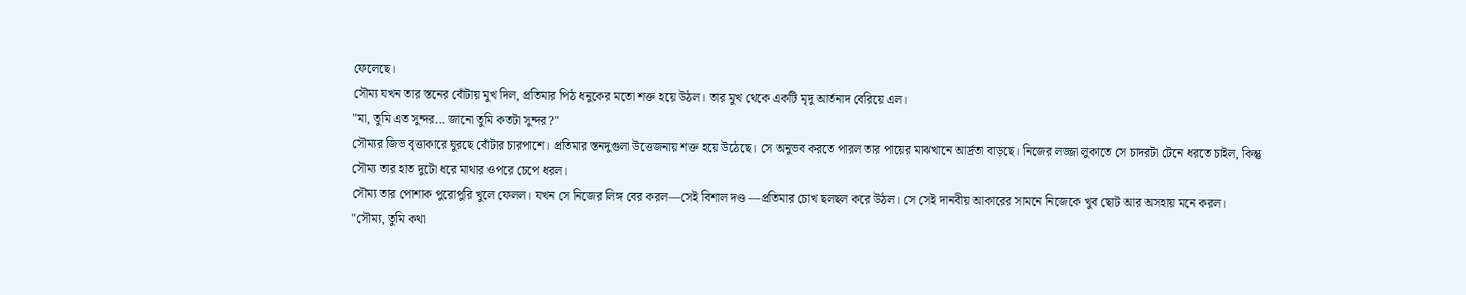ফেলেছে।
সৌম্য যখন তার স্তনের বোঁটায় মুখ দিল, প্রতিমার পিঠ ধনুকের মতো শক্ত হয়ে উঠল। তার মুখ থেকে একটি মৃদু আর্তনাদ বেরিয়ে এল।
"মা, তুমি এত সুন্দর... জানো তুমি কতটা সুন্দর?"
সৌম্যর জিভ বৃত্তাকারে ঘুরছে বোঁটার চারপাশে। প্রতিমার স্তনদুগুলা উত্তেজনায় শক্ত হয়ে উঠেছে। সে অনুভব করতে পারল তার পায়ের মাঝখানে আর্দ্রতা বাড়ছে। নিজের লজ্জা লুকাতে সে চাদরটা টেনে ধরতে চাইল, কিন্তু সৌম্য তার হাত দুটো ধরে মাথার ওপরে চেপে ধরল।
সৌম্য তার পোশাক পুরোপুরি খুলে ফেলল। যখন সে নিজের লিঙ্গ বের করল—সেই বিশাল দণ্ড —প্রতিমার চোখ ছলছল করে উঠল। সে সেই দানবীয় আকারের সামনে নিজেকে খুব ছোট আর অসহায় মনে করল।
"সৌম্য, তুমি কথা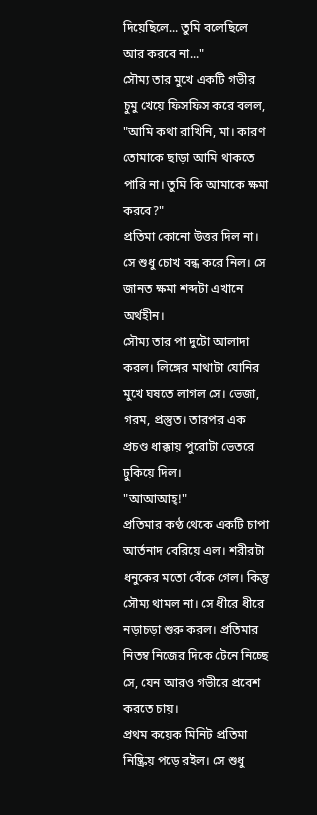দিয়েছিলে... তুমি বলেছিলে আর করবে না..."
সৌম্য তার মুখে একটি গভীর চুমু খেয়ে ফিসফিস করে বলল, "আমি কথা রাখিনি, মা। কারণ তোমাকে ছাড়া আমি থাকতে পারি না। তুমি কি আমাকে ক্ষমা করবে?"
প্রতিমা কোনো উত্তর দিল না। সে শুধু চোখ বন্ধ করে নিল। সে জানত ক্ষমা শব্দটা এখানে অর্থহীন।
সৌম্য তার পা দুটো আলাদা করল। লিঙ্গের মাথাটা যোনির মুখে ঘষতে লাগল সে। ভেজা, গরম, প্রস্তুত। তারপর এক প্রচণ্ড ধাক্কায় পুরোটা ভেতরে ঢুকিয়ে দিল।
"আআআহ্!"
প্রতিমার কণ্ঠ থেকে একটি চাপা আর্তনাদ বেরিয়ে এল। শরীরটা ধনুকের মতো বেঁকে গেল। কিন্তু সৌম্য থামল না। সে ধীরে ধীরে নড়াচড়া শুরু করল। প্রতিমার নিতম্ব নিজের দিকে টেনে নিচ্ছে সে, যেন আরও গভীরে প্রবেশ করতে চায়।
প্রথম কয়েক মিনিট প্রতিমা নিষ্ক্রিয় পড়ে রইল। সে শুধু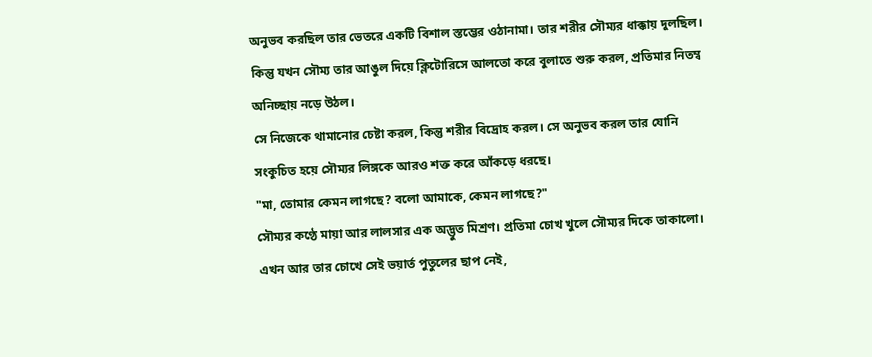অনুভব করছিল তার ভেতরে একটি বিশাল স্তম্ভের ওঠানামা। তার শরীর সৌম্যর ধাক্কায় দুলছিল। কিন্তু যখন সৌম্য তার আঙুল দিয়ে ক্লিটোরিসে আলতো করে বুলাতে শুরু করল, প্রতিমার নিতম্ব অনিচ্ছায় নড়ে উঠল।
সে নিজেকে থামানোর চেষ্টা করল, কিন্তু শরীর বিদ্রোহ করল। সে অনুভব করল তার যোনি সংকুচিত হয়ে সৌম্যর লিঙ্গকে আরও শক্ত করে আঁকড়ে ধরছে।
"মা, তোমার কেমন লাগছে? বলো আমাকে, কেমন লাগছে?"
সৌম্যর কণ্ঠে মায়া আর লালসার এক অদ্ভুত মিশ্রণ। প্রতিমা চোখ খুলে সৌম্যর দিকে তাকালো। এখন আর তার চোখে সেই ভয়ার্ত পুতুলের ছাপ নেই,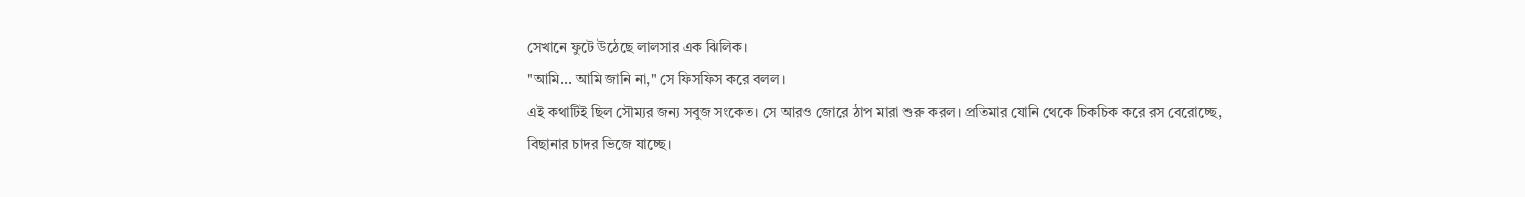সেখানে ফুটে উঠেছে লালসার এক ঝিলিক।
"আমি... আমি জানি না," সে ফিসফিস করে বলল।
এই কথাটিই ছিল সৌম্যর জন্য সবুজ সংকেত। সে আরও জোরে ঠাপ মারা শুরু করল। প্রতিমার যোনি থেকে চিকচিক করে রস বেরোচ্ছে, বিছানার চাদর ভিজে যাচ্ছে।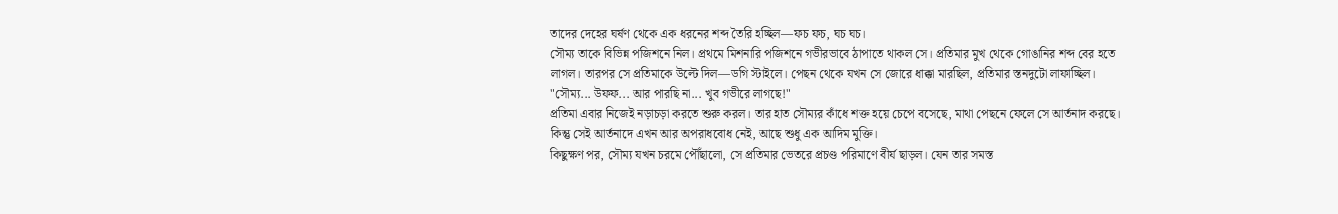তাদের দেহের ঘর্ষণ থেকে এক ধরনের শব্দ তৈরি হচ্ছিল—ফচ ফচ, ঘচ ঘচ।
সৌম্য তাকে বিভিন্ন পজিশনে নিল। প্রথমে মিশনারি পজিশনে গভীরভাবে ঠাপাতে থাকল সে। প্রতিমার মুখ থেকে গোঙানির শব্দ বের হতে লাগল। তারপর সে প্রতিমাকে উল্টে দিল—ডগি স্টাইলে। পেছন থেকে যখন সে জোরে ধাক্কা মারছিল, প্রতিমার স্তনদুটো লাফাচ্ছিল।
"সৌম্য... উফফ... আর পারছি না... খুব গভীরে লাগছে!"
প্রতিমা এবার নিজেই নড়াচড়া করতে শুরু করল। তার হাত সৌম্যর কাঁধে শক্ত হয়ে চেপে বসেছে, মাথা পেছনে ফেলে সে আর্তনাদ করছে। কিন্তু সেই আর্তনাদে এখন আর অপরাধবোধ নেই, আছে শুধু এক আদিম মুক্তি।
কিছুক্ষণ পর, সৌম্য যখন চরমে পৌঁছালো, সে প্রতিমার ভেতরে প্রচণ্ড পরিমাণে বীর্য ছাড়ল। যেন তার সমস্ত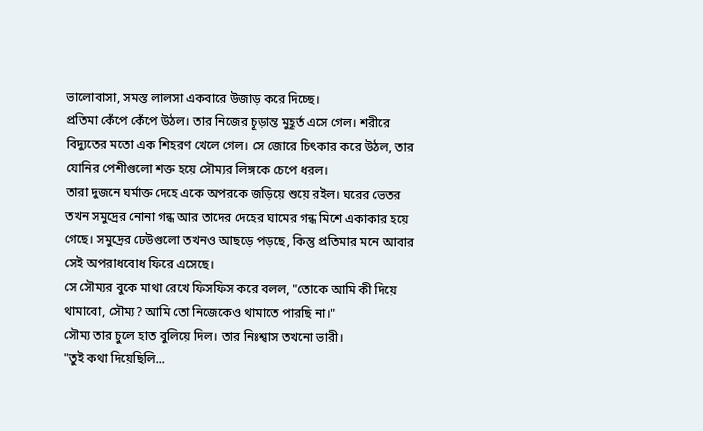ভালোবাসা, সমস্ত লালসা একবারে উজাড় করে দিচ্ছে।
প্রতিমা কেঁপে কেঁপে উঠল। তার নিজের চূড়ান্ত মুহূর্ত এসে গেল। শরীরে বিদ্যুতের মতো এক শিহরণ খেলে গেল। সে জোরে চিৎকার করে উঠল, তার যোনির পেশীগুলো শক্ত হয়ে সৌম্যর লিঙ্গকে চেপে ধরল।
তারা দুজনে ঘর্মাক্ত দেহে একে অপরকে জড়িয়ে শুয়ে রইল। ঘরের ভেতর তখন সমুদ্রের নোনা গন্ধ আর তাদের দেহের ঘামের গন্ধ মিশে একাকার হয়ে গেছে। সমুদ্রের ঢেউগুলো তখনও আছড়ে পড়ছে, কিন্তু প্রতিমার মনে আবার সেই অপরাধবোধ ফিরে এসেছে।
সে সৌম্যর বুকে মাথা রেখে ফিসফিস করে বলল, "তোকে আমি কী দিয়ে থামাবো, সৌম্য? আমি তো নিজেকেও থামাতে পারছি না।"
সৌম্য তার চুলে হাত বুলিয়ে দিল। তার নিঃশ্বাস তখনো ভারী।
"তুই কথা দিয়েছিলি...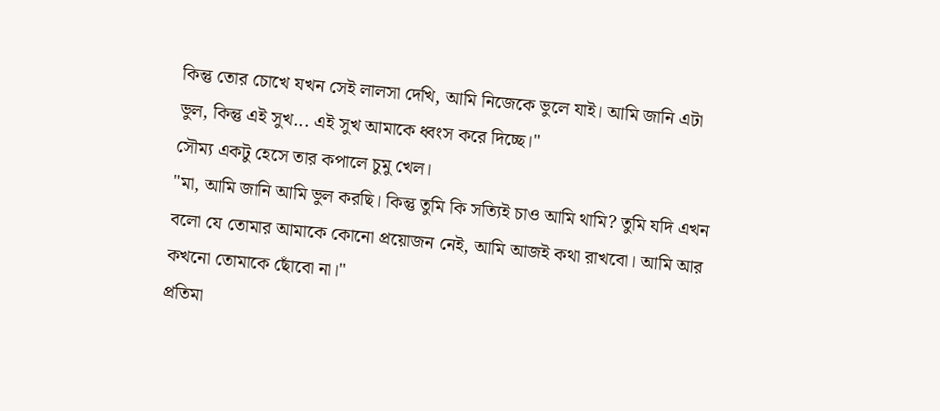কিন্তু তোর চোখে যখন সেই লালসা দেখি, আমি নিজেকে ভুলে যাই। আমি জানি এটা ভুল, কিন্তু এই সুখ... এই সুখ আমাকে ধ্বংস করে দিচ্ছে।"
সৌম্য একটু হেসে তার কপালে চুমু খেল।
"মা, আমি জানি আমি ভুল করছি। কিন্তু তুমি কি সত্যিই চাও আমি থামি? তুমি যদি এখন বলো যে তোমার আমাকে কোনো প্রয়োজন নেই, আমি আজই কথা রাখবো। আমি আর কখনো তোমাকে ছোঁবো না।"
প্রতিমা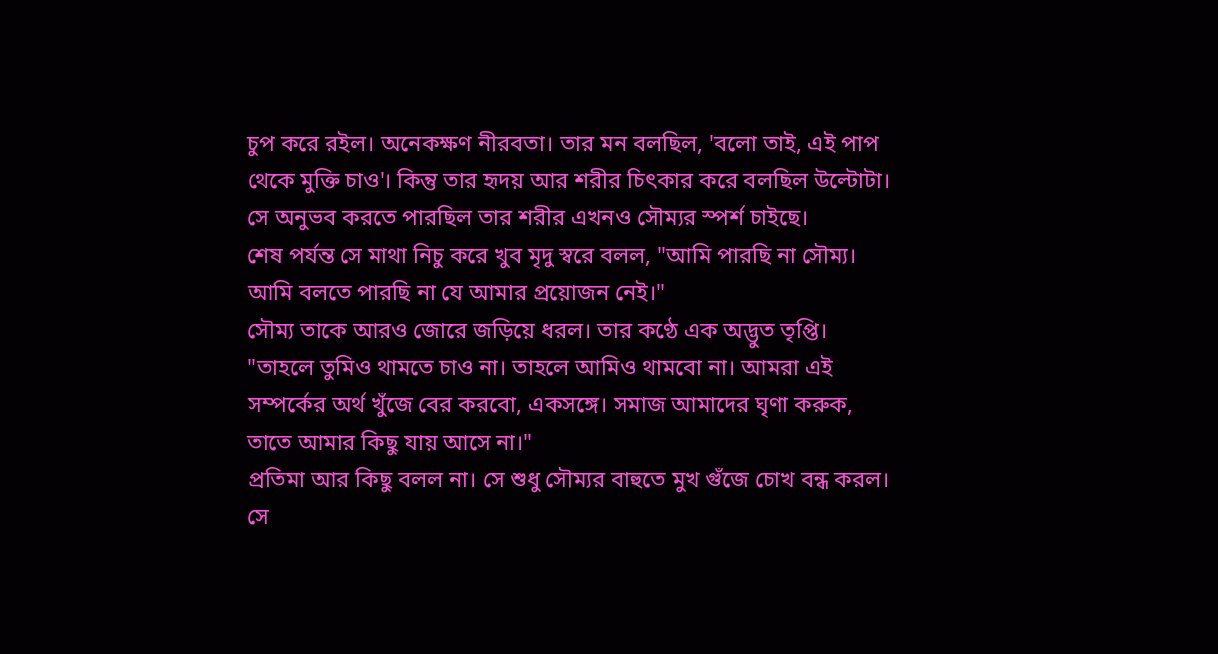চুপ করে রইল। অনেকক্ষণ নীরবতা। তার মন বলছিল, 'বলো তাই, এই পাপ থেকে মুক্তি চাও'। কিন্তু তার হৃদয় আর শরীর চিৎকার করে বলছিল উল্টোটা। সে অনুভব করতে পারছিল তার শরীর এখনও সৌম্যর স্পর্শ চাইছে।
শেষ পর্যন্ত সে মাথা নিচু করে খুব মৃদু স্বরে বলল, "আমি পারছি না সৌম্য। আমি বলতে পারছি না যে আমার প্রয়োজন নেই।"
সৌম্য তাকে আরও জোরে জড়িয়ে ধরল। তার কণ্ঠে এক অদ্ভুত তৃপ্তি।
"তাহলে তুমিও থামতে চাও না। তাহলে আমিও থামবো না। আমরা এই সম্পর্কের অর্থ খুঁজে বের করবো, একসঙ্গে। সমাজ আমাদের ঘৃণা করুক, তাতে আমার কিছু যায় আসে না।"
প্রতিমা আর কিছু বলল না। সে শুধু সৌম্যর বাহুতে মুখ গুঁজে চোখ বন্ধ করল। সে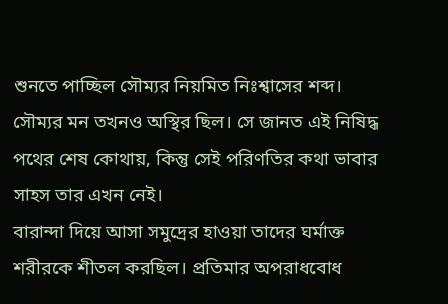শুনতে পাচ্ছিল সৌম্যর নিয়মিত নিঃশ্বাসের শব্দ। সৌম্যর মন তখনও অস্থির ছিল। সে জানত এই নিষিদ্ধ পথের শেষ কোথায়, কিন্তু সেই পরিণতির কথা ভাবার সাহস তার এখন নেই।
বারান্দা দিয়ে আসা সমুদ্রের হাওয়া তাদের ঘর্মাক্ত শরীরকে শীতল করছিল। প্রতিমার অপরাধবোধ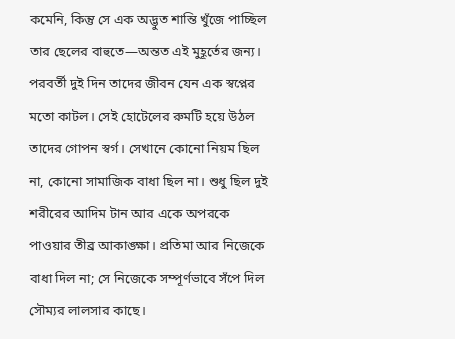কমেনি, কিন্তু সে এক অদ্ভুত শান্তি খুঁজে পাচ্ছিল তার ছেলের বাহুতে—অন্তত এই মুহূর্তের জন্য।
পরবর্তী দুই দিন তাদের জীবন যেন এক স্বপ্নের মতো কাটল। সেই হোটেলের রুমটি হয়ে উঠল তাদের গোপন স্বর্গ। সেখানে কোনো নিয়ম ছিল না, কোনো সামাজিক বাধা ছিল না। শুধু ছিল দুই শরীরের আদিম টান আর একে অপরকে পাওয়ার তীব্র আকাঙ্ক্ষা। প্রতিমা আর নিজেকে বাধা দিল না; সে নিজেকে সম্পূর্ণভাবে সঁপে দিল সৌম্যর লালসার কাছে।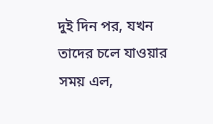দুই দিন পর, যখন তাদের চলে যাওয়ার সময় এল,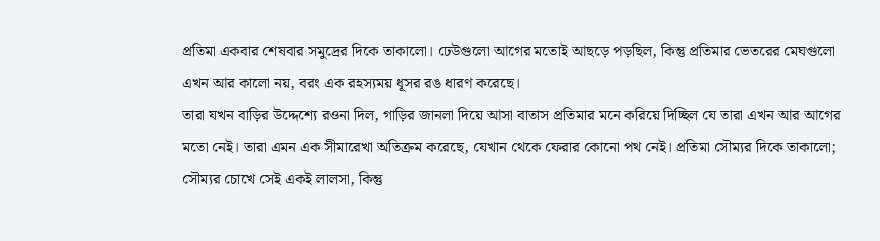প্রতিমা একবার শেষবার সমুদ্রের দিকে তাকালো। ঢেউগুলো আগের মতোই আছড়ে পড়ছিল, কিন্তু প্রতিমার ভেতরের মেঘগুলো এখন আর কালো নয়, বরং এক রহস্যময় ধূসর রঙ ধারণ করেছে।
তারা যখন বাড়ির উদ্দেশ্যে রওনা দিল, গাড়ির জানলা দিয়ে আসা বাতাস প্রতিমার মনে করিয়ে দিচ্ছিল যে তারা এখন আর আগের মতো নেই। তারা এমন এক সীমারেখা অতিক্রম করেছে, যেখান থেকে ফেরার কোনো পথ নেই। প্রতিমা সৌম্যর দিকে তাকালো; সৌম্যর চোখে সেই একই লালসা, কিন্তু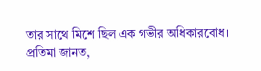তার সাথে মিশে ছিল এক গভীর অধিকারবোধ।
প্রতিমা জানত,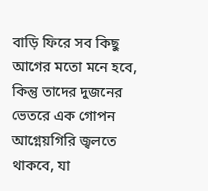বাড়ি ফিরে সব কিছু আগের মতো মনে হবে, কিন্তু তাদের দুজনের ভেতরে এক গোপন আগ্নেয়গিরি জ্বলতে থাকবে, যা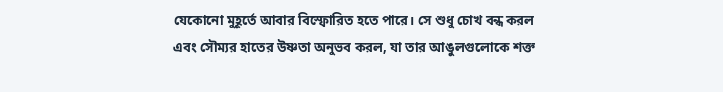যেকোনো মুহূর্তে আবার বিস্ফোরিত হতে পারে। সে শুধু চোখ বন্ধ করল এবং সৌম্যর হাতের উষ্ণতা অনুভব করল, যা তার আঙুলগুলোকে শক্ত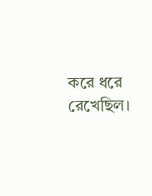করে ধরে রেখেছিল।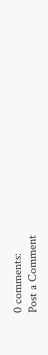0 comments:
Post a Comment